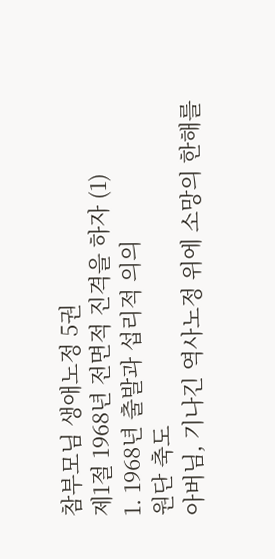참부모님 생애노정 5권
제1절 1968년 전면적 진격을 하자 (1)
1. 1968년 출발과 섭리적 의의
원단 축도
아버님, 기나긴 역사노정 위에 소망의 한해를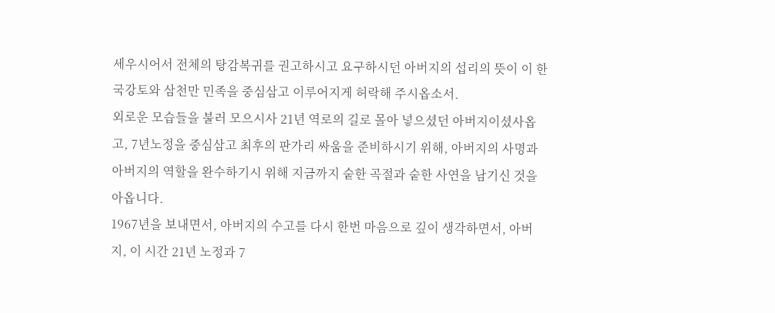세우시어서 전체의 탕감복귀를 권고하시고 요구하시던 아버지의 섭리의 뜻이 이 한국강토와 삼천만 민족을 중심삼고 이루어지게 허락해 주시옵소서.
외로운 모습들을 불러 모으시사 21년 역로의 길로 몰아 넣으셨던 아버지이셨사옵고, 7년노정을 중심삼고 최후의 판가리 싸움을 준비하시기 위해, 아버지의 사명과 아버지의 역할을 완수하기시 위해 지금까지 숱한 곡절과 숱한 사연을 남기신 것을 아옵니다.
1967년을 보내면서, 아버지의 수고를 다시 한번 마음으로 깊이 생각하면서, 아버지, 이 시간 21년 노정과 7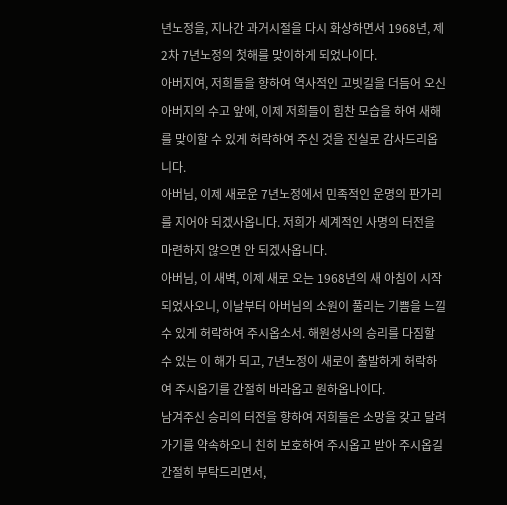년노정을, 지나간 과거시절을 다시 화상하면서 1968년, 제2차 7년노정의 첫해를 맞이하게 되었나이다.
아버지여, 저희들을 향하여 역사적인 고빗길을 더듬어 오신 아버지의 수고 앞에, 이제 저희들이 힘찬 모습을 하여 새해를 맞이할 수 있게 허락하여 주신 것을 진실로 감사드리옵니다.
아버님, 이제 새로운 7년노정에서 민족적인 운명의 판가리를 지어야 되겠사옵니다. 저희가 세계적인 사명의 터전을 마련하지 않으면 안 되겠사옵니다.
아버님, 이 새벽, 이제 새로 오는 1968년의 새 아침이 시작되었사오니, 이날부터 아버님의 소원이 풀리는 기쁨을 느낄 수 있게 허락하여 주시옵소서. 해원성사의 승리를 다짐할 수 있는 이 해가 되고, 7년노정이 새로이 출발하게 허락하여 주시옵기를 간절히 바라옵고 원하옵나이다.
남겨주신 승리의 터전을 향하여 저희들은 소망을 갖고 달려가기를 약속하오니 친히 보호하여 주시옵고 받아 주시옵길 간절히 부탁드리면서,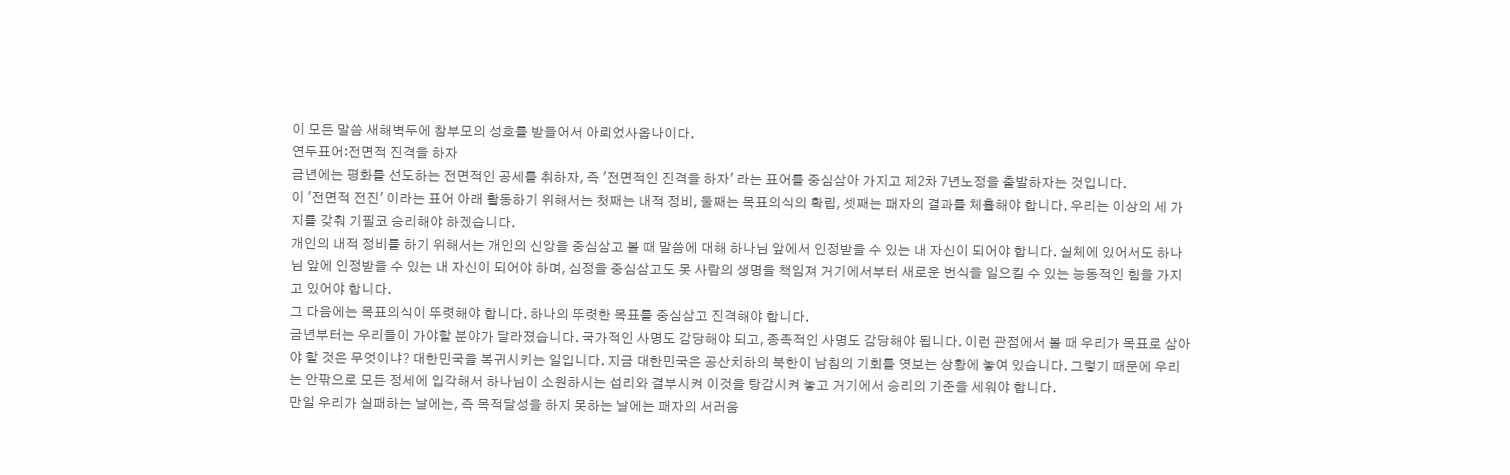이 모든 말씀 새해벽두에 참부모의 성호를 받들어서 아뢰었사옵나이다.
연두표어:전면적 진격을 하자
금년에는 평화를 선도하는 전면적인 공세를 취하자, 즉 '전면적인 진격을 하자' 라는 표어를 중심삼아 가지고 제2차 7년노정을 출발하자는 것입니다.
이 '전면적 전진' 이라는 표어 아래 활동하기 위해서는 첫째는 내적 정비, 둘째는 목표의식의 확립, 셋째는 패자의 결과를 체휼해야 합니다. 우리는 이상의 세 가지를 갖춰 기필코 승리해야 하겠습니다.
개인의 내적 정비를 하기 위해서는 개인의 신앙을 중심삼고 볼 때 말씀에 대해 하나님 앞에서 인정받을 수 있는 내 자신이 되어야 합니다. 실체에 있어서도 하나님 앞에 인정받을 수 있는 내 자신이 되어야 하며, 심정을 중심삼고도 못 사람의 생명을 책임져 거기에서부터 새로운 번식을 일으킬 수 있는 능동적인 힘을 가지고 있어야 합니다.
그 다음에는 목표의식이 뚜렷해야 합니다. 하나의 뚜렷한 목표를 중심삼고 진격해야 합니다.
금년부터는 우리들이 가야할 분야가 달라졌습니다. 국가적인 사명도 감당해야 되고, 종족적인 사명도 감당해야 됩니다. 이런 관점에서 볼 때 우리가 목표로 삼아야 할 것은 무엇이냐? 대한민국을 복귀시키는 일입니다. 지금 대한민국은 공산치하의 북한이 남침의 기회를 엿보는 상황에 놓여 있습니다. 그렇기 때문에 우리는 안팎으로 모든 정세에 입각해서 하나님이 소원하시는 섭리와 결부시켜 이것을 탕감시켜 놓고 거기에서 승리의 기준을 세워야 합니다.
만일 우리가 실패하는 날에는, 즉 목적달성을 하지 못하는 날에는 패자의 서러움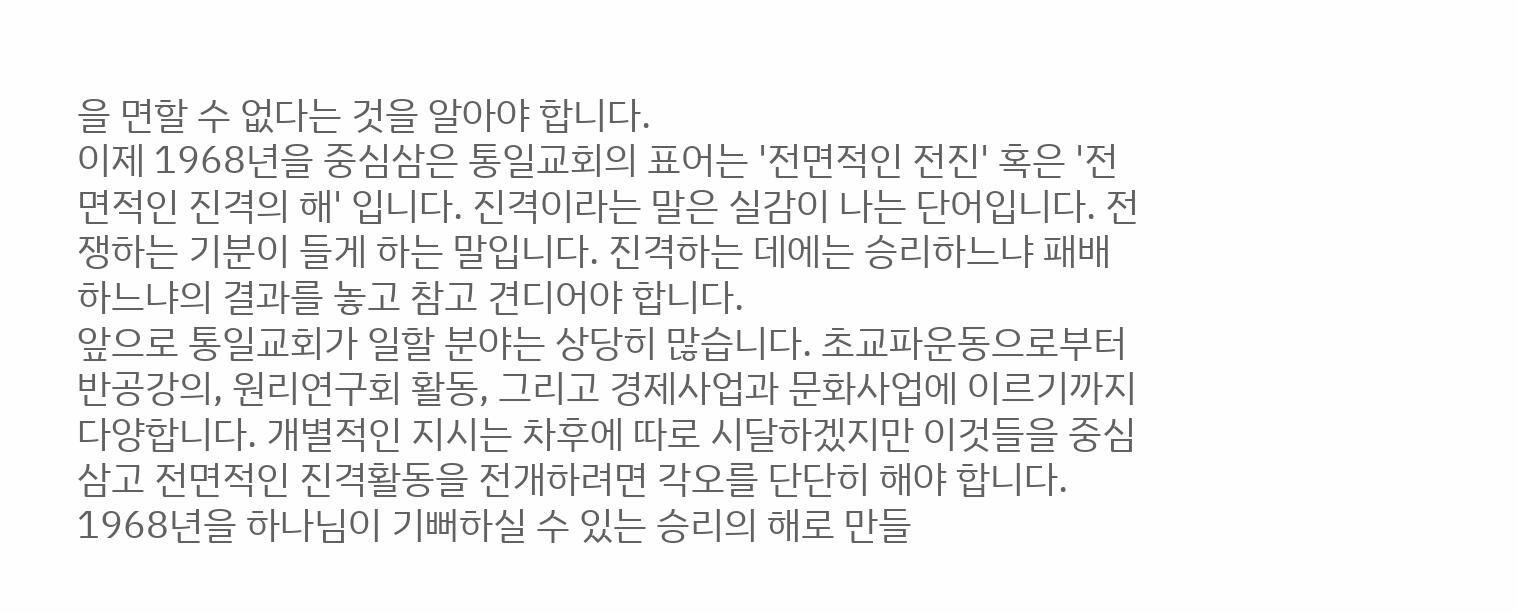을 면할 수 없다는 것을 알아야 합니다.
이제 1968년을 중심삼은 통일교회의 표어는 '전면적인 전진' 혹은 '전면적인 진격의 해' 입니다. 진격이라는 말은 실감이 나는 단어입니다. 전쟁하는 기분이 들게 하는 말입니다. 진격하는 데에는 승리하느냐 패배하느냐의 결과를 놓고 참고 견디어야 합니다.
앞으로 통일교회가 일할 분야는 상당히 많습니다. 초교파운동으로부터 반공강의, 원리연구회 활동, 그리고 경제사업과 문화사업에 이르기까지 다양합니다. 개별적인 지시는 차후에 따로 시달하겠지만 이것들을 중심삼고 전면적인 진격활동을 전개하려면 각오를 단단히 해야 합니다. 1968년을 하나님이 기뻐하실 수 있는 승리의 해로 만들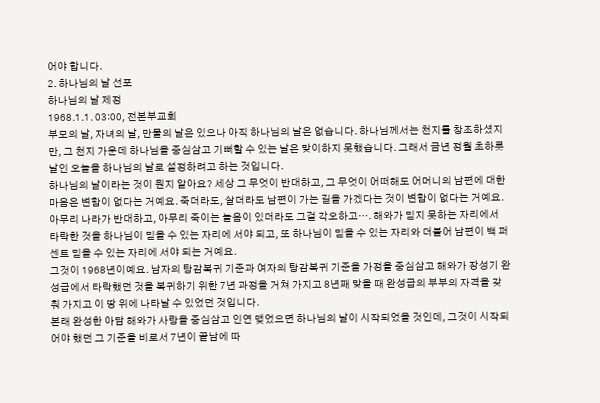어야 합니다.
2. 하나님의 날 선포
하나님의 날 제정
1968.1.1. 03:00, 전본부교회
부모의 날, 자녀의 날, 만물의 날은 있으나 아직 하나님의 날은 없습니다. 하나님께서는 천지를 창조하셨지만, 그 천지 가운데 하나님을 중심삼고 기뻐할 수 있는 날은 맞이하지 못했습니다. 그래서 금년 정월 초하룻날인 오늘을 하나님의 날로 설정하려고 하는 것입니다.
하나님의 날이라는 것이 뭔지 알아요? 세상 그 무엇이 반대하고, 그 무엇이 어떠해도 어머니의 남편에 대한 마음은 변함이 없다는 거예요. 죽더라도, 살더라도 남편이 가는 길을 가겠다는 것이 변함이 없다는 거예요. 아무리 나라가 반대하고, 아무리 죽이는 놀음이 있더라도 그걸 각오하고…. 해와가 믿지 못하는 자리에서 타락한 것을 하나님이 믿을 수 있는 자리에 서야 되고, 또 하나님이 믿을 수 있는 자리와 더불어 남편이 백 퍼센트 믿을 수 있는 자리에 서야 되는 거예요.
그것이 1968년이예요. 남자의 탕감복귀 기준과 여자의 탕감복귀 기준을 가정을 중심삼고 해와가 장성기 완성급에서 타락했던 것을 복귀하기 위한 7년 과정을 거쳐 가지고 8년째 맞을 때 완성급의 부부의 자격을 갖춰 가지고 이 땅 위에 나타날 수 있었던 것입니다.
본래 완성한 아담 해와가 사랑을 중심삼고 인연 맺었으면 하나님의 날이 시작되었을 것인데, 그것이 시작되어야 했던 그 기준을 비로서 7년이 끝남에 따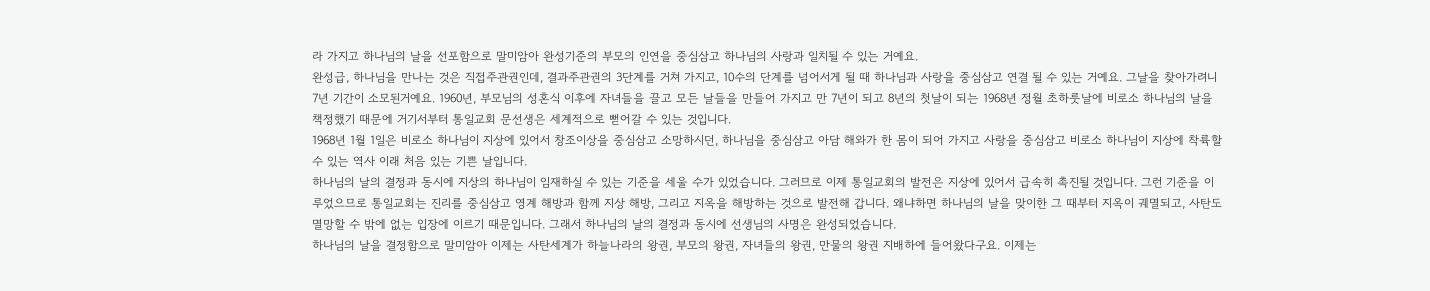라 가지고 하나님의 날을 선포함으로 말미암아 완성기준의 부모의 인연을 중심삼고 하나님의 사랑과 일치될 수 있는 거예요.
완성급, 하나님을 만나는 것은 직접주관권인데, 결과주관권의 3단계를 거쳐 가지고, 10수의 단계를 넘어서게 될 때 하나님과 사랑을 중심삼고 연결 될 수 있는 거예요. 그날을 찾아가려니 7년 기간이 소모된거예요. 1960년, 부모님의 성혼식 이후에 자녀들을 끌고 모든 날들을 만들어 가지고 만 7년이 되고 8년의 첫날이 되는 1968년 정월 초하룻날에 비로소 하나님의 날을 책정했기 때문에 거기서부터 통일교회 문선생은 세계적으로 뻗어갈 수 있는 것입니다.
1968년 1월 1일은 비로소 하나님이 지상에 있어서 창조이상을 중심삼고 소망하시던, 하나님을 중심삼고 아담 해와가 한 몸이 되어 가지고 사랑을 중심삼고 비로소 하나님이 지상에 착륙할 수 있는 역사 이래 처음 있는 기쁜 날입니다.
하나님의 날의 결정과 동시에 지상의 하나님이 임재하실 수 있는 기준을 세울 수가 있었습니다. 그러므로 이제 통일교회의 발전은 지상에 있어서 급속히 촉진될 것입니다. 그런 기준을 이루었으므로 통일교회는 진리를 중심삼고 영계 해방과 함께 지상 해방, 그리고 지옥을 해방하는 것으로 발전해 갑니다. 왜냐하면 하나님의 날을 맞이한 그 때부터 지옥이 궤멸되고, 사탄도 멸망할 수 밖에 없는 입장에 이르기 때문입니다. 그래서 하나님의 날의 결정과 동시에 선생님의 사명은 완성되었습니다.
하나님의 날을 결정함으로 말미암아 이제는 사탄세계가 하늘나라의 왕권, 부모의 왕권, 자녀들의 왕권, 만물의 왕권 지배하에 들어왔다구요. 이제는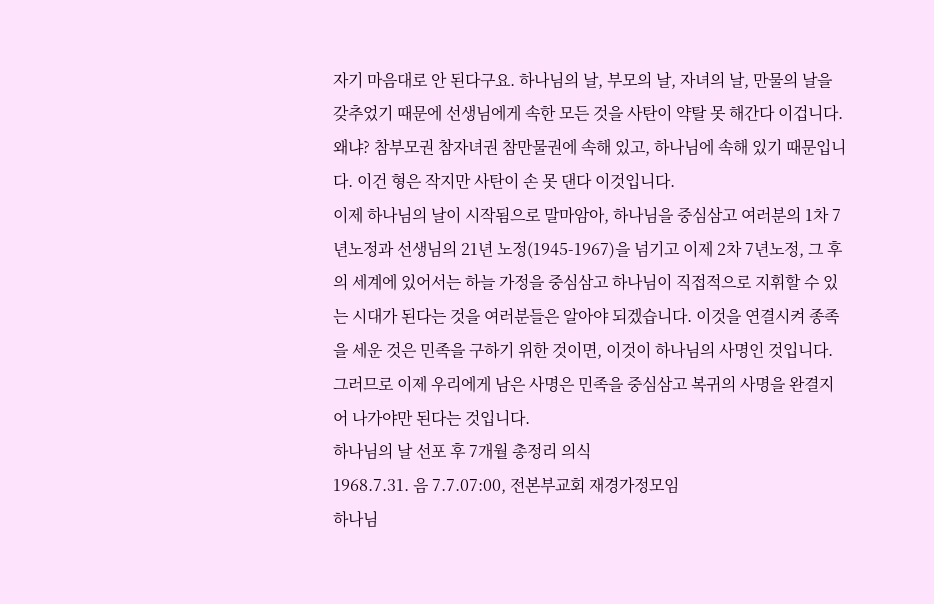자기 마음대로 안 된다구요. 하나님의 날, 부모의 날, 자녀의 날, 만물의 날을 갖추었기 때문에 선생님에게 속한 모든 것을 사탄이 약탈 못 해간다 이겁니다. 왜냐? 참부모권 참자녀권 참만물권에 속해 있고, 하나님에 속해 있기 때문입니다. 이건 형은 작지만 사탄이 손 못 댄다 이것입니다.
이제 하나님의 날이 시작됨으로 말마암아, 하나님을 중심삼고 여러분의 1차 7년노정과 선생님의 21년 노정(1945-1967)을 넘기고 이제 2차 7년노정, 그 후의 세계에 있어서는 하늘 가정을 중심삼고 하나님이 직접적으로 지휘할 수 있는 시대가 된다는 것을 여러분들은 알아야 되겠습니다. 이것을 연결시켜 종족을 세운 것은 민족을 구하기 위한 것이면, 이것이 하나님의 사명인 것입니다. 그러므로 이제 우리에게 남은 사명은 민족을 중심삼고 복귀의 사명을 완결지어 나가야만 된다는 것입니다.
하나님의 날 선포 후 7개월 총정리 의식
1968.7.31. 음 7.7.07:00, 전본부교회 재경가정모임
하나님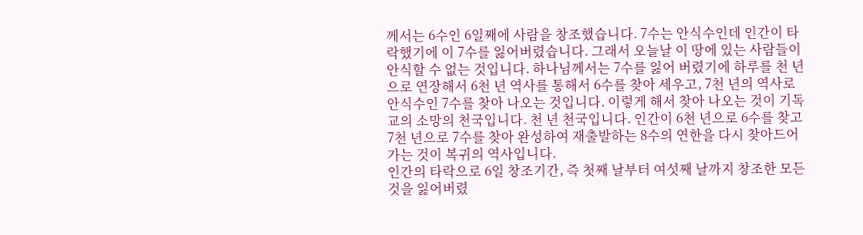께서는 6수인 6일째에 사람을 창조했습니다. 7수는 안식수인데 인간이 타락했기에 이 7수를 잃어버렸습니다. 그래서 오늘날 이 땅에 있는 사람들이 안식할 수 없는 것입니다. 하나님께서는 7수를 잃어 버렸기에 하루를 천 년으로 연장해서 6천 년 역사를 통해서 6수를 찾아 세우고, 7천 년의 역사로 안식수인 7수를 찾아 나오는 것입니다. 이렇게 해서 찾아 나오는 것이 기독교의 소망의 천국입니다. 천 년 천국입니다. 인간이 6천 년으로 6수를 찾고 7천 년으로 7수를 찾아 완성하여 재출발하는 8수의 연한을 다시 찾아드어가는 것이 복귀의 역사입니다.
인간의 타락으로 6일 창조기간, 즉 첫째 날부터 여섯째 날까지 창조한 모든 것을 잃어버렸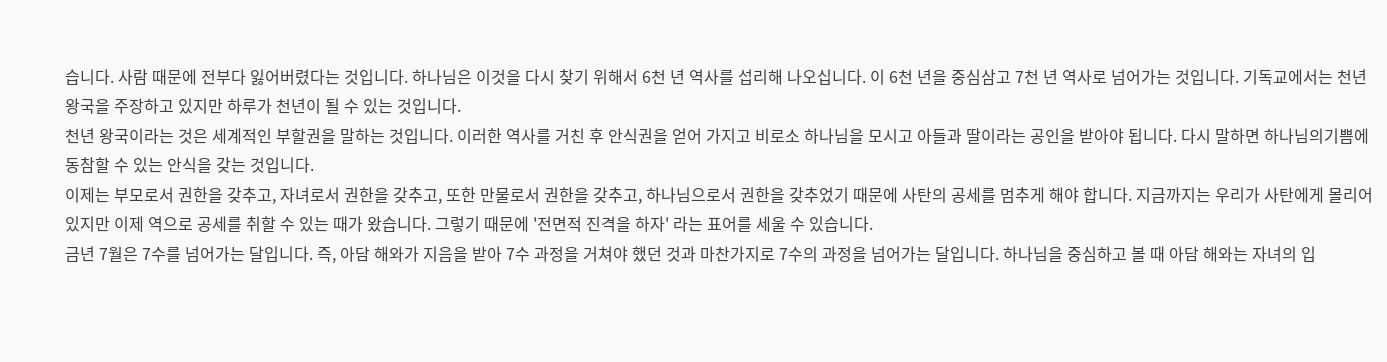습니다. 사람 때문에 전부다 잃어버렸다는 것입니다. 하나님은 이것을 다시 찾기 위해서 6천 년 역사를 섭리해 나오십니다. 이 6천 년을 중심삼고 7천 년 역사로 넘어가는 것입니다. 기독교에서는 천년 왕국을 주장하고 있지만 하루가 천년이 될 수 있는 것입니다.
천년 왕국이라는 것은 세계적인 부할권을 말하는 것입니다. 이러한 역사를 거친 후 안식권을 얻어 가지고 비로소 하나님을 모시고 아들과 딸이라는 공인을 받아야 됩니다. 다시 말하면 하나님의기쁨에 동참할 수 있는 안식을 갖는 것입니다.
이제는 부모로서 권한을 갖추고, 자녀로서 권한을 갖추고, 또한 만물로서 권한을 갖추고, 하나님으로서 권한을 갖추었기 때문에 사탄의 공세를 멈추게 해야 합니다. 지금까지는 우리가 사탄에게 몰리어 있지만 이제 역으로 공세를 취할 수 있는 때가 왔습니다. 그렇기 때문에 '전면적 진격을 하자' 라는 표어를 세울 수 있습니다.
금년 7월은 7수를 넘어가는 달입니다. 즉, 아담 해와가 지음을 받아 7수 과정을 거쳐야 했던 것과 마찬가지로 7수의 과정을 넘어가는 달입니다. 하나님을 중심하고 볼 때 아담 해와는 자녀의 입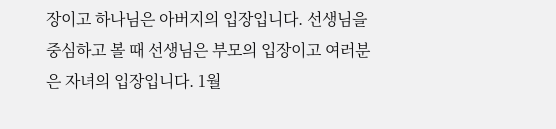장이고 하나님은 아버지의 입장입니다. 선생님을 중심하고 볼 때 선생님은 부모의 입장이고 여러분은 자녀의 입장입니다. 1월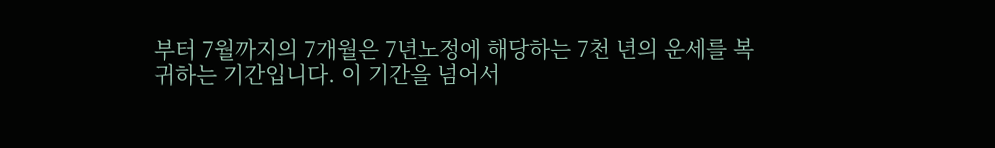부터 7월까지의 7개월은 7년노정에 해당하는 7천 년의 운세를 복귀하는 기간입니다. 이 기간을 넘어서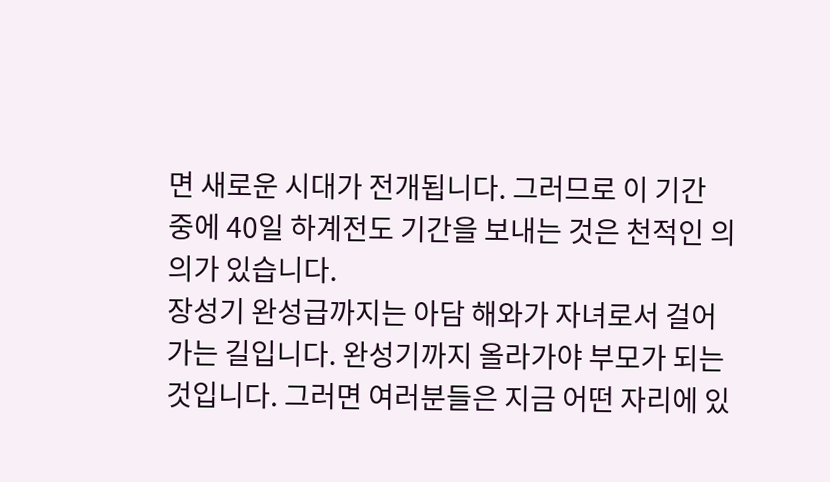면 새로운 시대가 전개됩니다. 그러므로 이 기간 중에 40일 하계전도 기간을 보내는 것은 천적인 의의가 있습니다.
장성기 완성급까지는 아담 해와가 자녀로서 걸어가는 길입니다. 완성기까지 올라가야 부모가 되는 것입니다. 그러면 여러분들은 지금 어떤 자리에 있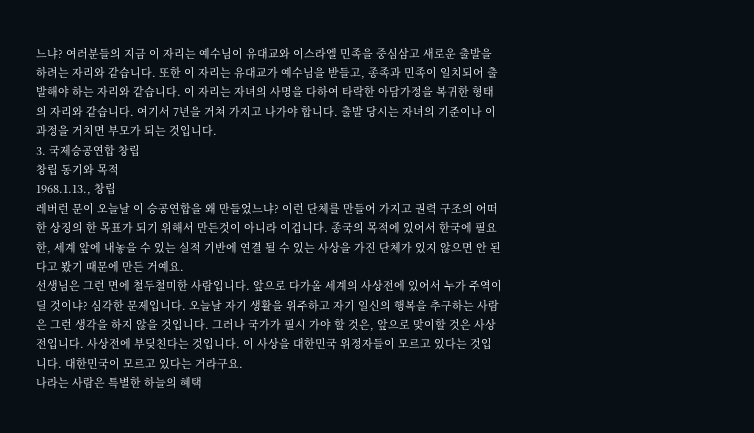느냐? 여러분들의 지금 이 자리는 예수님이 유대교와 이스라엘 민족을 중심삼고 새로운 출발을 하려는 자리와 같습니다. 또한 이 자리는 유대교가 예수님을 받들고, 종족과 민족이 일치되어 출발해야 하는 자리와 같습니다. 이 자리는 자녀의 사명을 다하여 타락한 아담가정을 복귀한 형태의 자리와 같습니다. 여기서 7년을 거쳐 가지고 나가야 합니다. 출발 당시는 자녀의 기준이나 이 과정을 거치면 부모가 되는 것입니다.
3. 국제승공연합 창립
창립 동기와 목적
1968.1.13., 창립
레버런 문이 오늘날 이 승공연합을 왜 만들었느냐? 이런 단체를 만들어 가지고 권력 구조의 어떠한 상징의 한 목표가 되기 위해서 만든것이 아니라 이겁니다. 종국의 목적에 있어서 한국에 필요한, 세계 앞에 내놓을 수 있는 실적 기반에 연결 될 수 있는 사상을 가진 단체가 있지 않으면 안 된다고 봤기 때문에 만든 거예요.
선생님은 그런 면에 철두철미한 사람입니다. 앞으로 다가올 세계의 사상전에 있어서 누가 주역이 딜 것이냐? 심각한 문제입니다. 오늘날 자기 생활을 위주하고 자기 일신의 행복을 추구하는 사람은 그런 생각을 하지 않을 것입니다. 그러나 국가가 필시 가야 할 것은, 앞으로 맞이할 것은 사상전입니다. 사상전에 부딪친다는 것입니다. 이 사상을 대한민국 위정자들이 모르고 있다는 것입니다. 대한민국이 모르고 있다는 거라구요.
나라는 사람은 특별한 하늘의 혜택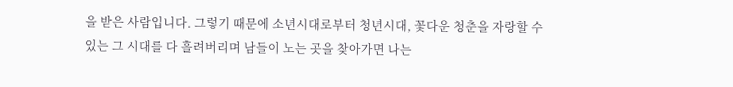을 받은 사람입니다. 그렇기 때문에 소년시대로부터 청년시대, 꽃다운 청춘을 자랑할 수 있는 그 시대를 다 흘려버리며 남들이 노는 곳을 찾아가면 나는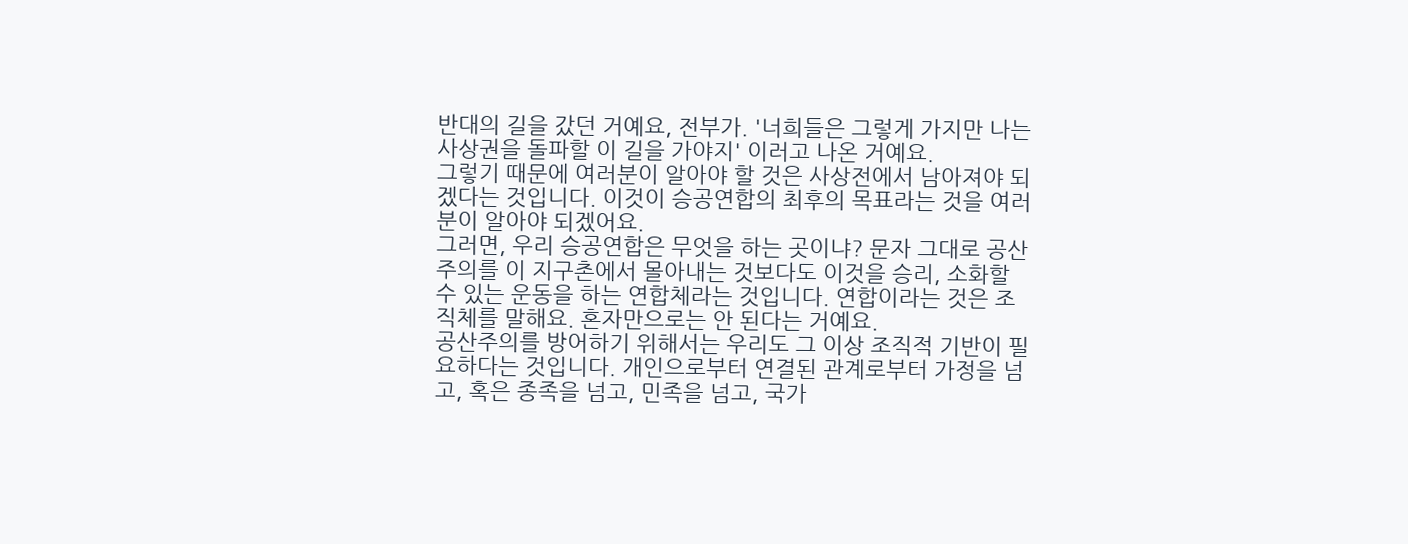반대의 길을 갔던 거예요, 전부가. '너희들은 그렇게 가지만 나는 사상권을 돌파할 이 길을 가야지' 이러고 나온 거예요.
그렇기 때문에 여러분이 알아야 할 것은 사상전에서 남아져야 되겠다는 것입니다. 이것이 승공연합의 최후의 목표라는 것을 여러분이 알아야 되겠어요.
그러면, 우리 승공연합은 무엇을 하는 곳이냐? 문자 그대로 공산주의를 이 지구촌에서 몰아내는 것보다도 이것을 승리, 소화할 수 있는 운동을 하는 연합체라는 것입니다. 연합이라는 것은 조직체를 말해요. 혼자만으로는 안 된다는 거예요.
공산주의를 방어하기 위해서는 우리도 그 이상 조직적 기반이 필요하다는 것입니다. 개인으로부터 연결된 관계로부터 가정을 넘고, 혹은 종족을 넘고, 민족을 넘고, 국가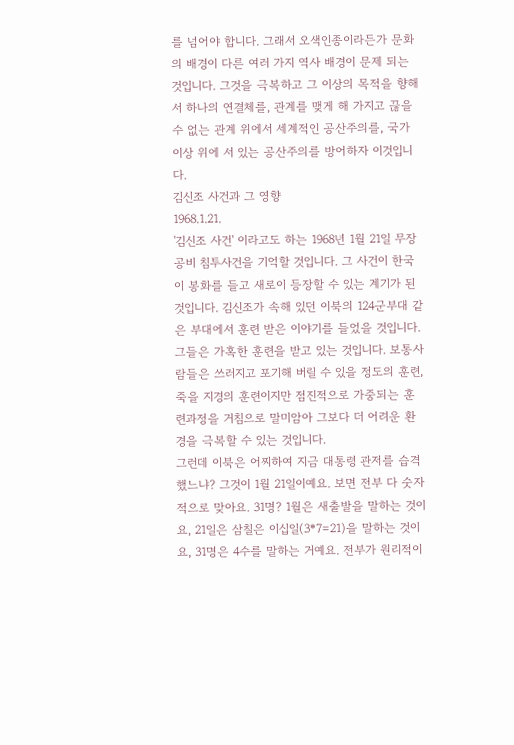를 넘어야 합니다. 그래서 오색인종이라든가 문화의 배경이 다른 여러 가지 역사 배경이 문제 되는 것입니다. 그것을 극복하고 그 이상의 목적을 향해서 하나의 연결체를, 관계를 맺게 해 가지고 끊을 수 없는 관계 위에서 세계적인 공산주의를, 국가 이상 위에 서 있는 공산주의를 방어하자 이것입니다.
김신조 사건과 그 영향
1968.1.21.
'김신조 사건' 이라고도 하는 1968년 1월 21일 무장공비 침투사건을 기억할 것입니다. 그 사건이 한국이 봉화를 들고 새로이 등장할 수 있는 계기가 된 것입니다. 김신조가 속해 있던 이북의 124군부대 같은 부대에서 훈련 받은 이야기를 들었을 것입니다. 그들은 가혹한 훈련을 받고 있는 것입니다. 보통사람들은 쓰러지고 포기해 버릴 수 있을 정도의 훈련, 죽을 지경의 훈련이지만 점진적으로 가중되는 훈련과정을 거침으로 말미암아 그보다 더 어려운 환경을 극복할 수 있는 것입니다.
그런데 이북은 어찌하여 지금 대통령 관저를 습격했느냐? 그것이 1월 21일이예요. 보면 전부 다 숫자적으로 맞아요. 31명? 1월은 새출발을 말하는 것이요, 21일은 삼칠은 이십일(3*7=21)을 말하는 것이요, 31명은 4수를 말하는 거예요. 전부가 원리적이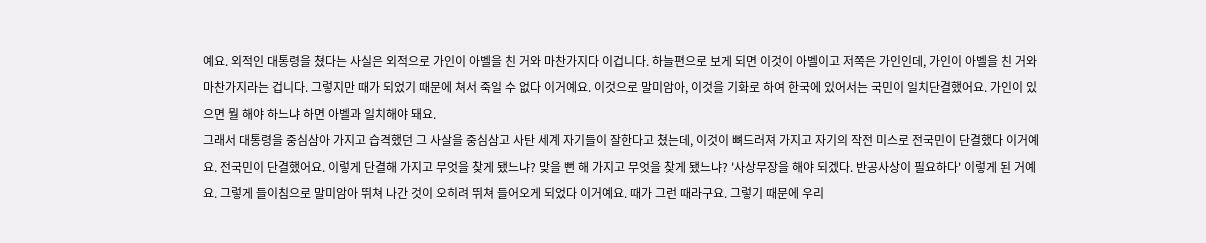예요. 외적인 대통령을 쳤다는 사실은 외적으로 가인이 아벨을 친 거와 마찬가지다 이겁니다. 하늘편으로 보게 되면 이것이 아벨이고 저쪽은 가인인데, 가인이 아벨을 친 거와 마찬가지라는 겁니다. 그렇지만 때가 되었기 때문에 쳐서 죽일 수 없다 이거예요. 이것으로 말미암아, 이것을 기화로 하여 한국에 있어서는 국민이 일치단결했어요. 가인이 있으면 뭘 해야 하느냐 하면 아벨과 일치해야 돼요.
그래서 대통령을 중심삼아 가지고 습격했던 그 사살을 중심삼고 사탄 세계 자기들이 잘한다고 쳤는데, 이것이 뼈드러져 가지고 자기의 작전 미스로 전국민이 단결했다 이거예요. 전국민이 단결했어요. 이렇게 단결해 가지고 무엇을 찾게 됐느냐? 맞을 뻔 해 가지고 무엇을 찾게 됐느냐? '사상무장을 해야 되겠다. 반공사상이 필요하다' 이렇게 된 거예요. 그렇게 들이침으로 말미암아 뛰쳐 나간 것이 오히려 뛰쳐 들어오게 되었다 이거예요. 때가 그런 때라구요. 그렇기 때문에 우리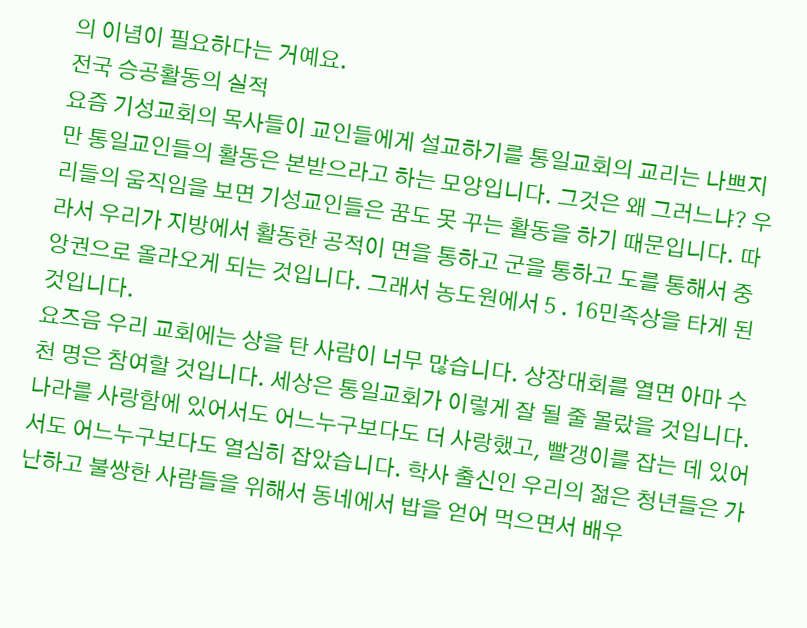의 이념이 필요하다는 거예요.
전국 승공활동의 실적
요즘 기성교회의 목사들이 교인들에게 설교하기를 통일교회의 교리는 나쁘지만 통일교인들의 활동은 본받으라고 하는 모양입니다. 그것은 왜 그러느냐? 우리들의 움직임을 보면 기성교인들은 꿈도 못 꾸는 활동을 하기 때문입니다. 따라서 우리가 지방에서 활동한 공적이 면을 통하고 군을 통하고 도를 통해서 중앙권으로 올라오게 되는 것입니다. 그래서 농도원에서 5 . 16민족상을 타게 된 것입니다.
요즈음 우리 교회에는 상을 탄 사람이 너무 많습니다. 상장대회를 열면 아마 수천 명은 참여할 것입니다. 세상은 통일교회가 이렇게 잘 될 줄 몰랐을 것입니다. 나라를 사랑함에 있어서도 어느누구보다도 더 사랑했고, 빨갱이를 잡는 데 있어서도 어느누구보다도 열심히 잡았습니다. 학사 출신인 우리의 젊은 청년들은 가난하고 불쌍한 사람들을 위해서 동네에서 밥을 얻어 먹으면서 배우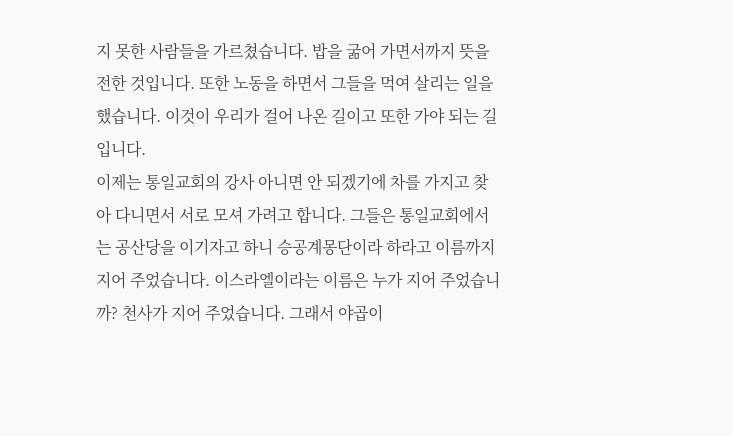지 못한 사람들을 가르쳤습니다. 밥을 굶어 가면서까지 뜻을 전한 것입니다. 또한 노동을 하면서 그들을 먹여 살리는 일을 했습니다. 이것이 우리가 걸어 나온 길이고 또한 가야 되는 길입니다.
이제는 통일교회의 강사 아니면 안 되겠기에 차를 가지고 찾아 다니면서 서로 모셔 가려고 합니다. 그들은 통일교회에서는 공산당을 이기자고 하니 승공계몽단이라 하라고 이름까지 지어 주었습니다. 이스라엘이라는 이름은 누가 지어 주었습니까? 천사가 지어 주었습니다. 그래서 야곱이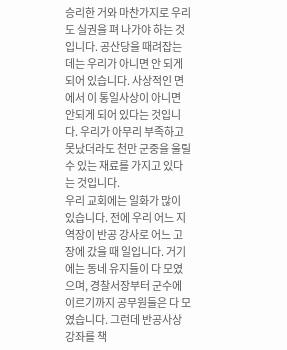승리한 거와 마찬가지로 우리도 실권을 펴 나가야 하는 것입니다. 공산당을 때려잡는 데는 우리가 아니면 안 되게 되어 있습니다. 사상적인 면에서 이 통일사상이 아니면 안되게 되어 있다는 것입니다. 우리가 아무리 부족하고 못났더라도 천만 군중을 울릴 수 있는 재료를 가지고 있다는 것입니다.
우리 교회에는 일화가 많이 있습니다. 전에 우리 어느 지역장이 반공 강사로 어느 고장에 갔을 때 일입니다. 거기에는 동네 유지들이 다 모였으며, 경찰서장부터 군수에 이르기까지 공무원들은 다 모였습니다. 그런데 반공사상 강좌를 책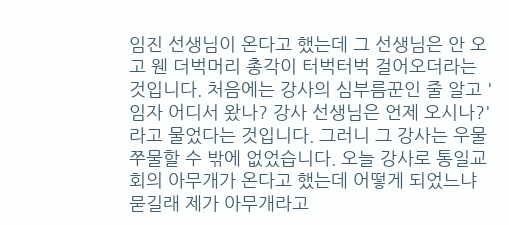임진 선생님이 온다고 했는데 그 선생님은 안 오고 웬 더벅머리 총각이 터벅터벅 걸어오더라는 것입니다. 처음에는 강사의 심부름꾼인 줄 알고 '임자 어디서 왔나? 강사 선생님은 언제 오시나?' 라고 물었다는 것입니다. 그러니 그 강사는 우물쭈물할 수 밖에 없었습니다. 오늘 강사로 통일교회의 아무개가 온다고 했는데 어떻게 되었느냐 묻길래 제가 아무개라고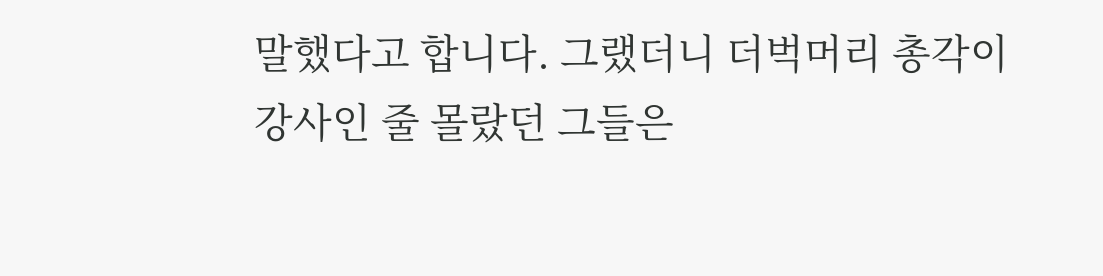말했다고 합니다. 그랬더니 더벅머리 총각이 강사인 줄 몰랐던 그들은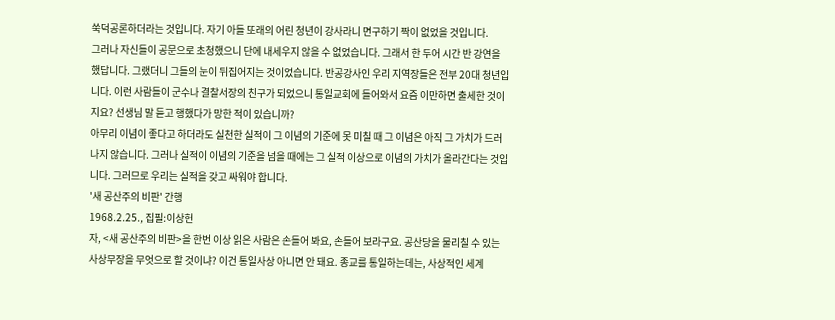쑥덕공론하더라는 것입니다. 자기 아들 또래의 어린 청년이 강사라니 면구하기 짝이 없었을 것입니다.
그러나 자신들이 공문으로 초청했으니 단에 내세우지 않을 수 없었습니다. 그래서 한 두어 시간 반 강연을 했답니다. 그랬더니 그들의 눈이 뒤집어지는 것이었습니다. 반공강사인 우리 지역장들은 전부 20대 청년입니다. 이런 사람들이 군수나 결찰서장의 친구가 되었으니 통일교회에 들어와서 요즘 이만하면 출세한 것이지요? 선생님 말 듣고 행했다가 망한 적이 있습니까?
아무리 이념이 좋다고 하더라도 실천한 실적이 그 이념의 기준에 못 미칠 때 그 이념은 아직 그 가치가 드러나지 않습니다. 그러나 실적이 이념의 기준을 넘을 때에는 그 실적 이상으로 이념의 가치가 올라간다는 것입니다. 그러므로 우리는 실적을 갖고 싸워야 합니다.
'새 공산주의 비판' 간행
1968.2.25., 집필:이상헌
자, <새 공산주의 비판>을 한번 이상 읽은 사람은 손들어 봐요, 손들어 보라구요. 공산당을 물리칠 수 있는 사상무장을 무엇으로 할 것이냐? 이건 통일사상 아니면 안 돼요. 종교를 통일하는데는, 사상적인 세계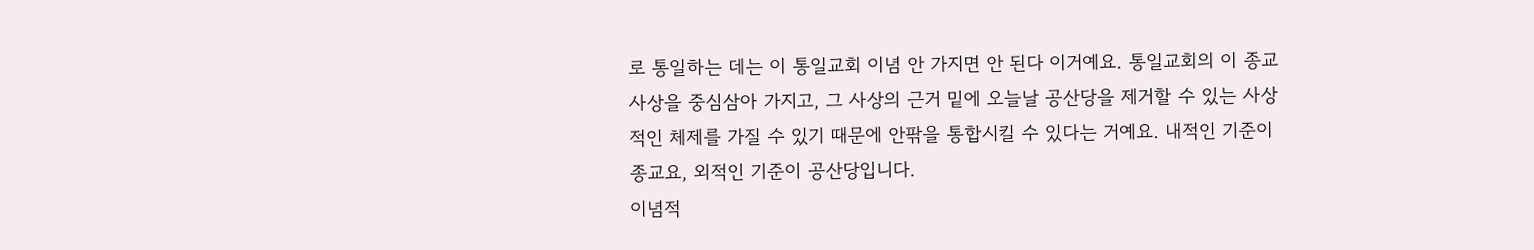로 통일하는 데는 이 통일교회 이념 안 가지면 안 된다 이거예요. 통일교회의 이 종교사상을 중심삼아 가지고, 그 사상의 근거 밑에 오늘날 공산당을 제거할 수 있는 사상적인 체제를 가질 수 있기 때문에 안팎을 통합시킬 수 있다는 거예요. 내적인 기준이 종교요, 외적인 기준이 공산당입니다.
이념적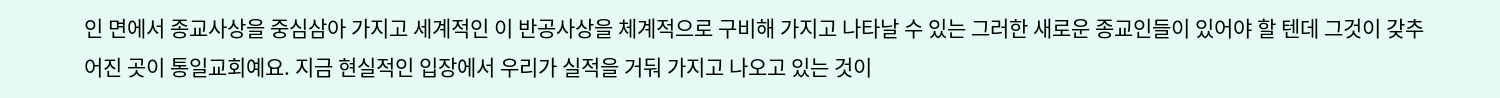인 면에서 종교사상을 중심삼아 가지고 세계적인 이 반공사상을 체계적으로 구비해 가지고 나타날 수 있는 그러한 새로운 종교인들이 있어야 할 텐데 그것이 갖추어진 곳이 통일교회예요. 지금 현실적인 입장에서 우리가 실적을 거둬 가지고 나오고 있는 것이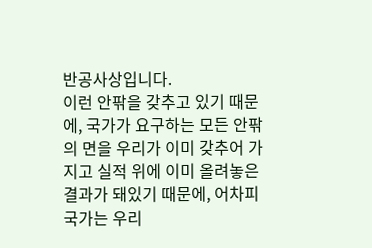반공사상입니다.
이런 안팎을 갖추고 있기 때문에, 국가가 요구하는 모든 안팎의 면을 우리가 이미 갖추어 가지고 실적 위에 이미 올려놓은 결과가 돼있기 때문에, 어차피 국가는 우리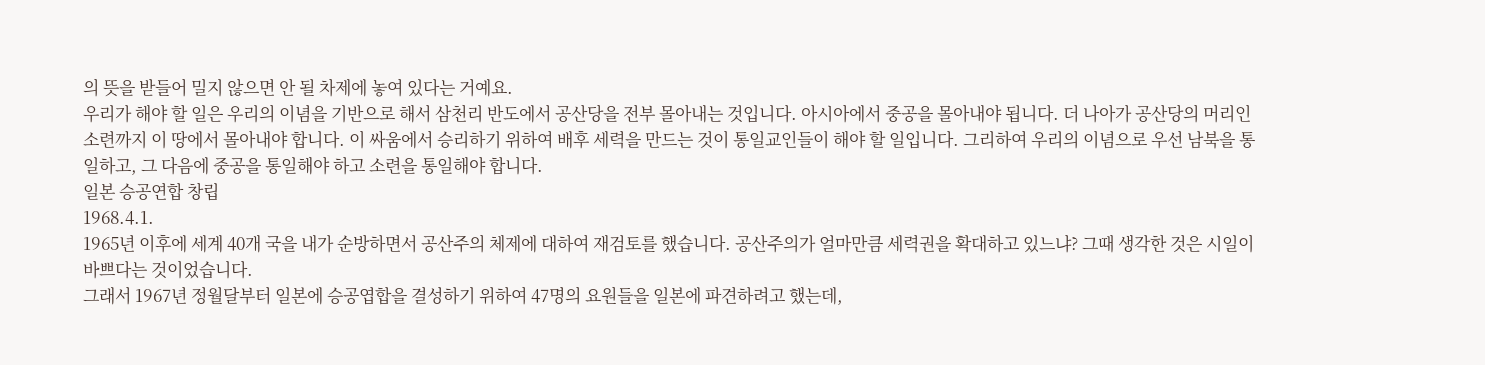의 뜻을 받들어 밀지 않으면 안 될 차제에 놓여 있다는 거예요.
우리가 해야 할 일은 우리의 이념을 기반으로 해서 삼천리 반도에서 공산당을 전부 몰아내는 것입니다. 아시아에서 중공을 몰아내야 됩니다. 더 나아가 공산당의 머리인 소련까지 이 땅에서 몰아내야 합니다. 이 싸움에서 승리하기 위하여 배후 세력을 만드는 것이 통일교인들이 해야 할 일입니다. 그리하여 우리의 이념으로 우선 남북을 통일하고, 그 다음에 중공을 통일해야 하고 소련을 통일해야 합니다.
일본 승공연합 창립
1968.4.1.
1965년 이후에 세계 40개 국을 내가 순방하면서 공산주의 체제에 대하여 재검토를 했습니다. 공산주의가 얼마만큼 세력권을 확대하고 있느냐? 그때 생각한 것은 시일이 바쁘다는 것이었습니다.
그래서 1967년 정월달부터 일본에 승공엽합을 결성하기 위하여 47명의 요원들을 일본에 파견하려고 했는데,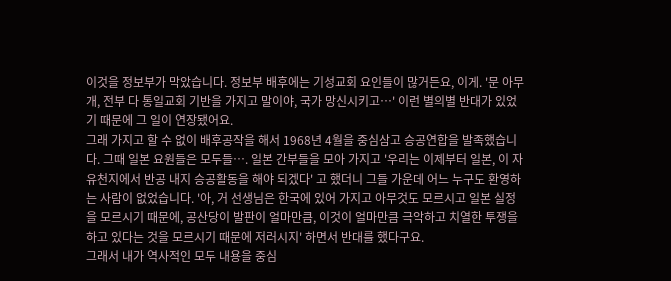이것을 정보부가 막았습니다. 정보부 배후에는 기성교회 요인들이 많거든요, 이게. '문 아무개, 전부 다 통일교회 기반을 가지고 말이야, 국가 망신시키고…' 이런 별의별 반대가 있었기 때문에 그 일이 연장됐어요.
그래 가지고 할 수 없이 배후공작을 해서 1968년 4월을 중심삼고 승공연합을 발족했습니다. 그때 일본 요원들은 모두들…. 일본 간부들을 모아 가지고 '우리는 이제부터 일본, 이 자유천지에서 반공 내지 승공활동을 해야 되겠다' 고 했더니 그들 가운데 어느 누구도 환영하는 사람이 없었습니다. '아, 거 선생님은 한국에 있어 가지고 아무것도 모르시고 일본 실정을 모르시기 때문에, 공산당이 발판이 얼마만큼, 이것이 얼마만큼 극악하고 치열한 투쟁을 하고 있다는 것을 모르시기 때문에 저러시지' 하면서 반대를 했다구요.
그래서 내가 역사적인 모두 내용을 중심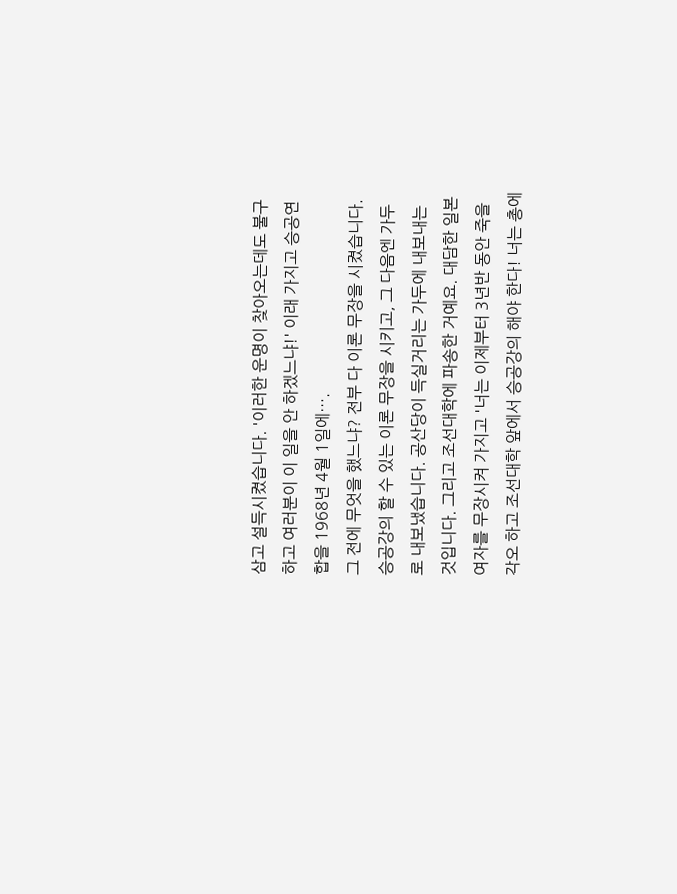삼고 설득시켰습니다. '이러한 운명이 찾아오는데도 불구하고 여러분이 이 일을 안 하겠느냐!' 이래 가지고 승공연합을 1968년 4월 1일에….
그 전에 무엇을 했느냐? 전부 다 이론 무장을 시켰습니다. 승공강의 할 수 있는 이론 무장을 시키고, 그 다음엔 가두로 내보냈습니다. 공산당이 득실거리는 가두에 내보내는 것입니다. 그리고 조선대학에 파송한 거예요. 대담한 일본 여자를 무장시켜 가지고 '너는 이제부터 3년반 동안 죽을 각오 하고 조선대학 앞에서 승공강의 해야 한다! 너는 총에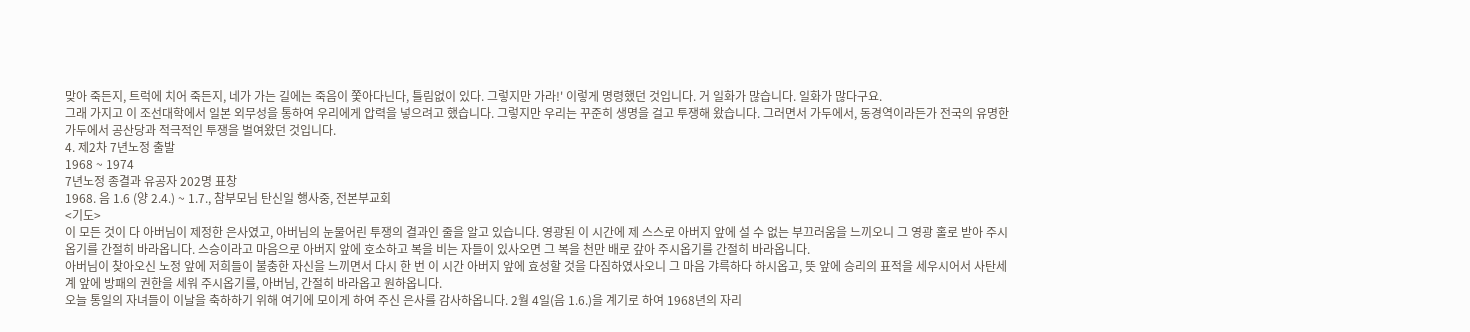맞아 죽든지, 트럭에 치어 죽든지, 네가 가는 길에는 죽음이 쫓아다닌다, 틀림없이 있다. 그렇지만 가라!' 이렇게 명령했던 것입니다. 거 일화가 많습니다. 일화가 많다구요.
그래 가지고 이 조선대학에서 일본 외무성을 통하여 우리에게 압력을 넣으려고 했습니다. 그렇지만 우리는 꾸준히 생명을 걸고 투쟁해 왔습니다. 그러면서 가두에서, 동경역이라든가 전국의 유명한 가두에서 공산당과 적극적인 투쟁을 벌여왔던 것입니다.
4. 제2차 7년노정 출발
1968 ~ 1974
7년노정 종결과 유공자 202명 표창
1968. 음 1.6 (양 2.4.) ~ 1.7., 참부모님 탄신일 행사중, 전본부교회
<기도>
이 모든 것이 다 아버님이 제정한 은사였고, 아버님의 눈물어린 투쟁의 결과인 줄을 알고 있습니다. 영광된 이 시간에 제 스스로 아버지 앞에 설 수 없는 부끄러움을 느끼오니 그 영광 홀로 받아 주시옵기를 간절히 바라옵니다. 스승이라고 마음으로 아버지 앞에 호소하고 복을 비는 자들이 있사오면 그 복을 천만 배로 갚아 주시옵기를 간절히 바라옵니다.
아버님이 찾아오신 노정 앞에 저희들이 불충한 자신을 느끼면서 다시 한 번 이 시간 아버지 앞에 효성할 것을 다짐하였사오니 그 마음 갸륵하다 하시옵고, 뜻 앞에 승리의 표적을 세우시어서 사탄세계 앞에 방패의 권한을 세워 주시옵기를, 아버님, 간절히 바라옵고 원하옵니다.
오늘 통일의 자녀들이 이날을 축하하기 위해 여기에 모이게 하여 주신 은사를 감사하옵니다. 2월 4일(음 1.6.)을 계기로 하여 1968년의 자리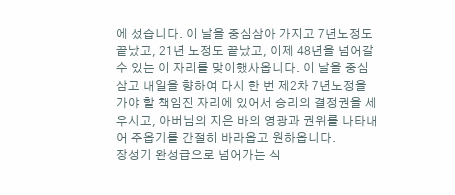에 섰습니다. 이 날을 중심삼아 가지고 7년노정도 끝났고, 21년 노정도 끝났고, 이제 48년을 넘어갈 수 있는 이 자리를 맞이했사옵니다. 이 날을 중심삼고 내일을 향하여 다시 한 번 제2차 7년노정을 가야 할 책임진 자리에 있어서 승리의 결정권을 세우시고, 아버님의 지은 바의 영광과 권위를 나타내어 주옵기를 간절히 바라옵고 원하옵니다.
장성기 완성급으로 넘어가는 식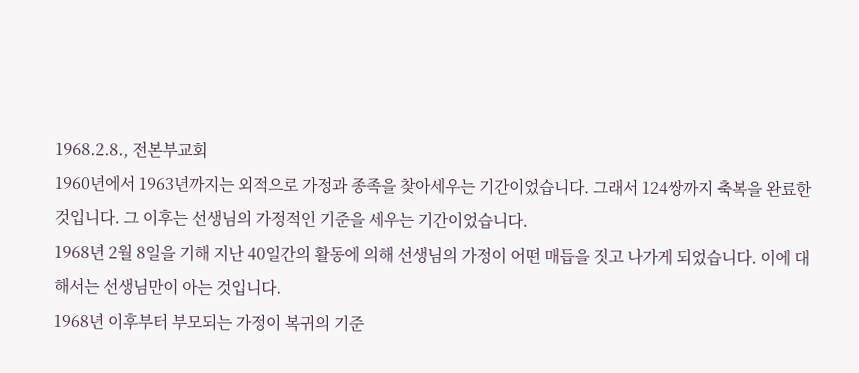1968.2.8., 전본부교회
1960년에서 1963년까지는 외적으로 가정과 종족을 찾아세우는 기간이었습니다. 그래서 124쌍까지 축복을 완료한 것입니다. 그 이후는 선생님의 가정적인 기준을 세우는 기간이었습니다.
1968년 2월 8일을 기해 지난 40일간의 활동에 의해 선생님의 가정이 어떤 매듭을 짓고 나가게 되었습니다. 이에 대해서는 선생님만이 아는 것입니다.
1968년 이후부터 부모되는 가정이 복귀의 기준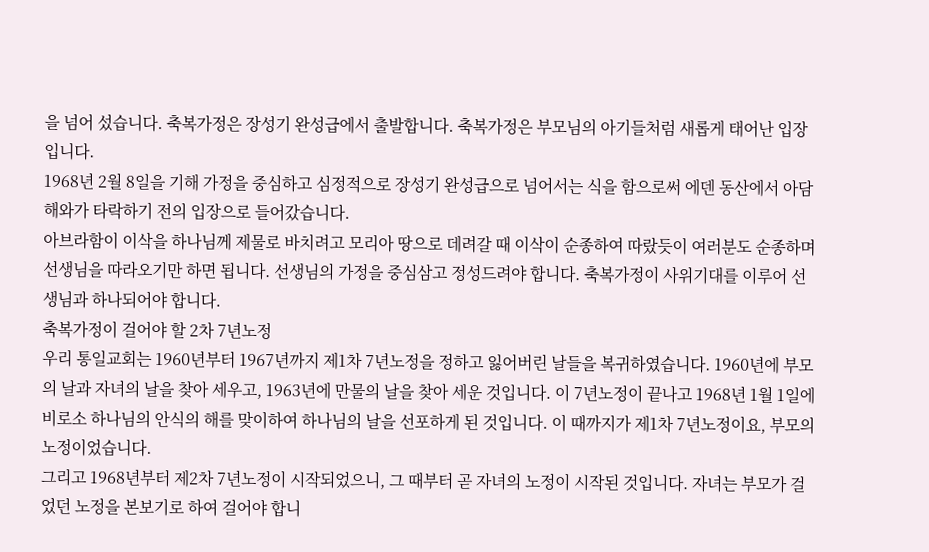을 넘어 섰습니다. 축복가정은 장성기 완성급에서 출발합니다. 축복가정은 부모님의 아기들처럼 새롭게 태어난 입장입니다.
1968년 2월 8일을 기해 가정을 중심하고 심정적으로 장성기 완성급으로 넘어서는 식을 함으로써 에덴 동산에서 아담 해와가 타락하기 전의 입장으로 들어갔습니다.
아브라함이 이삭을 하나님께 제물로 바치려고 모리아 땅으로 데려갈 때 이삭이 순종하여 따랐듯이 여러분도 순종하며 선생님을 따라오기만 하면 됩니다. 선생님의 가정을 중심삼고 정성드려야 합니다. 축복가정이 사위기대를 이루어 선생님과 하나되어야 합니다.
축복가정이 걸어야 할 2차 7년노정
우리 통일교회는 1960년부터 1967년까지 제1차 7년노정을 정하고 잃어버린 날들을 복귀하였습니다. 1960년에 부모의 날과 자녀의 날을 찾아 세우고, 1963년에 만물의 날을 찾아 세운 것입니다. 이 7년노정이 끝나고 1968년 1월 1일에 비로소 하나님의 안식의 해를 맞이하여 하나님의 날을 선포하게 된 것입니다. 이 때까지가 제1차 7년노정이요, 부모의 노정이었습니다.
그리고 1968년부터 제2차 7년노정이 시작되었으니, 그 때부터 곧 자녀의 노정이 시작된 것입니다. 자녀는 부모가 걸었던 노정을 본보기로 하여 걸어야 합니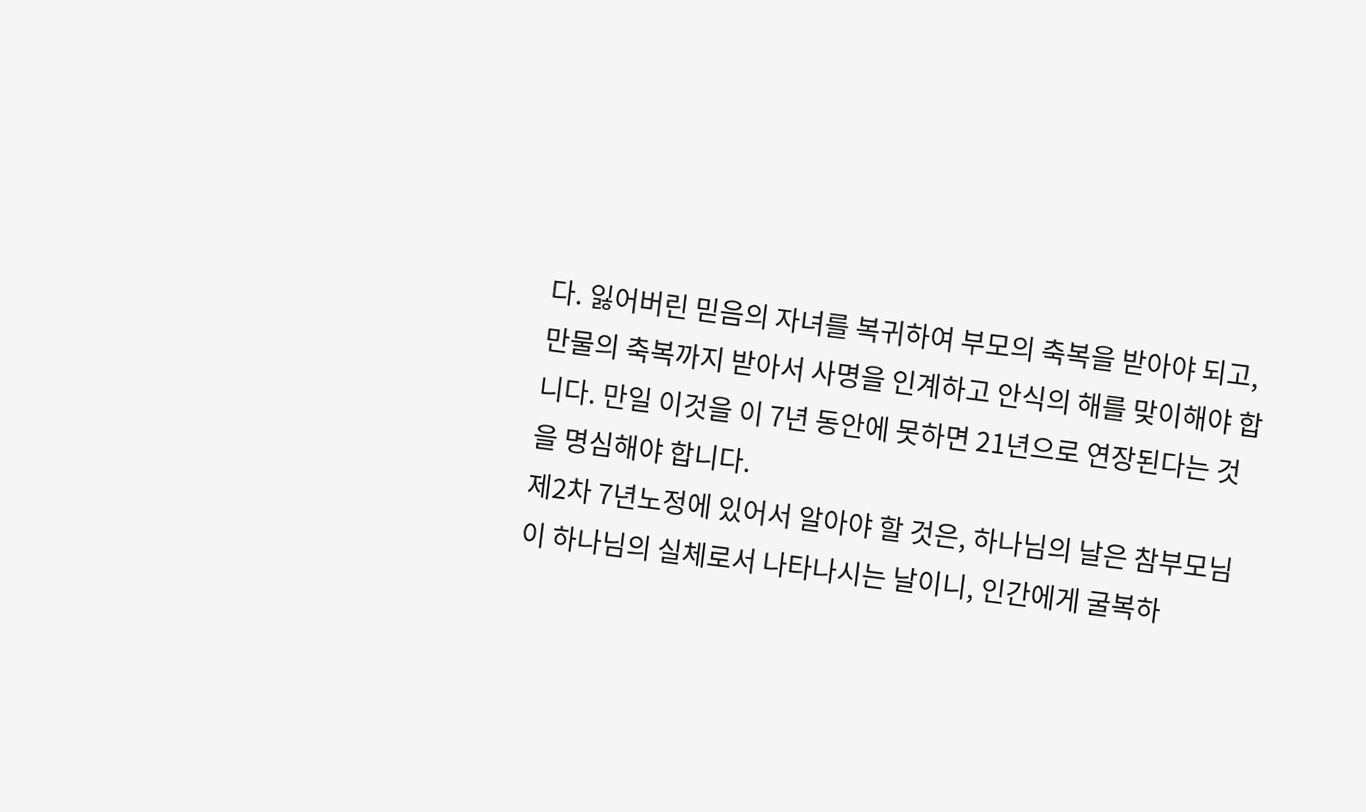다. 잃어버린 믿음의 자녀를 복귀하여 부모의 축복을 받아야 되고, 만물의 축복까지 받아서 사명을 인계하고 안식의 해를 맞이해야 합니다. 만일 이것을 이 7년 동안에 못하면 21년으로 연장된다는 것을 명심해야 합니다.
제2차 7년노정에 있어서 알아야 할 것은, 하나님의 날은 참부모님이 하나님의 실체로서 나타나시는 날이니, 인간에게 굴복하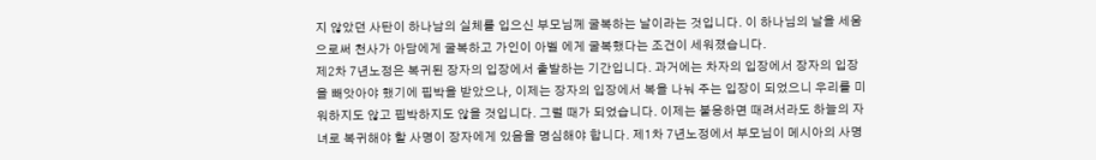지 않았던 사탄이 하나남의 실체를 입으신 부모님께 굴복하는 날이라는 것입니다. 이 하나님의 날을 세움으로써 천사가 아담에게 굴복하고 가인이 아벨 에게 굴복했다는 조건이 세워졌습니다.
제2차 7년노정은 복귀된 장자의 입장에서 출발하는 기간입니다. 과거에는 차자의 입장에서 장자의 입장을 빼앗아야 했기에 핍박을 받았으나, 이제는 장자의 입장에서 복을 나눠 주는 입장이 되었으니 우리를 미워하지도 않고 핍박하지도 않을 것입니다. 그럴 때가 되었습니다. 이제는 불응하면 때려서라도 하늘의 자녀로 복귀해야 할 사명이 장자에게 있음을 명심해야 합니다. 제1차 7년노정에서 부모님이 메시아의 사명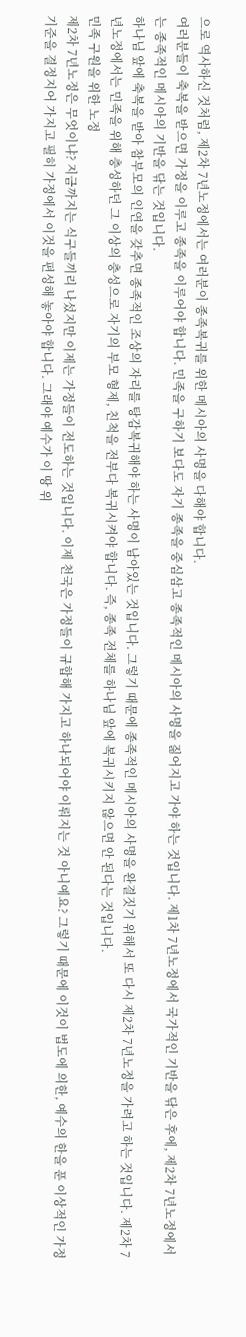으로 역사하신 것처럼, 제2차 7년노정에서는 여러분이 종족복귀를 위한 메시아의 사명을 다해야 합니다.
여러분들이 축복을 받으면 가정을 이루고 종족을 이루어야 합니다. 민족을 구하기 보다도 자기 종족을 중심삼고 종족적인 메시아의 사명을 짊어지고 가야 하는 것입니다. 제1차 7년노정에서 국가적인 기반을 닦은 후에, 제2차 7년노정에서는 종족적인 메시아의 기반을 닦는 것입니다.
하나님 앞에 축복을 받아 참부모의 인연을 갖추면 종족적인 조상의 자리를 탕감복귀해야 하는 사명이 남아있는 것입니다. 그렇기 때문에 종족적인 메시아의 사명을 완결짓기 위해서 또 다시 제2차 7년노정을 가려고 하는 것입니다. 제2차 7년노정에서는 민족을 위해 충성하던 그 이상의 충성으로 자기의 부모 형제, 친척을 전부다 복귀시켜야 합니다. 즉, 종족 전체를 하나님 앞에 복귀시키지 않으면 안 된다는 것입니다.
민족 구원을 위한 노정
제2차 7년노정은 무엇이냐? 지금까지는 식구들끼리 나섰지만 이제는 가정들이 전도하는 것입니다. 이제 천국은 가정들이 규합해 가지고 하나되어야 이뤄지는 것 아니예요? 그렇기 때문에 이것이 법도에 의한, 예수의 한을 푼 이상적인 가정 기준을 결정지어 가지고 필히 가정에서 이것을 편성해 놓아야 합니다. 그래야 예수가 이 땅 위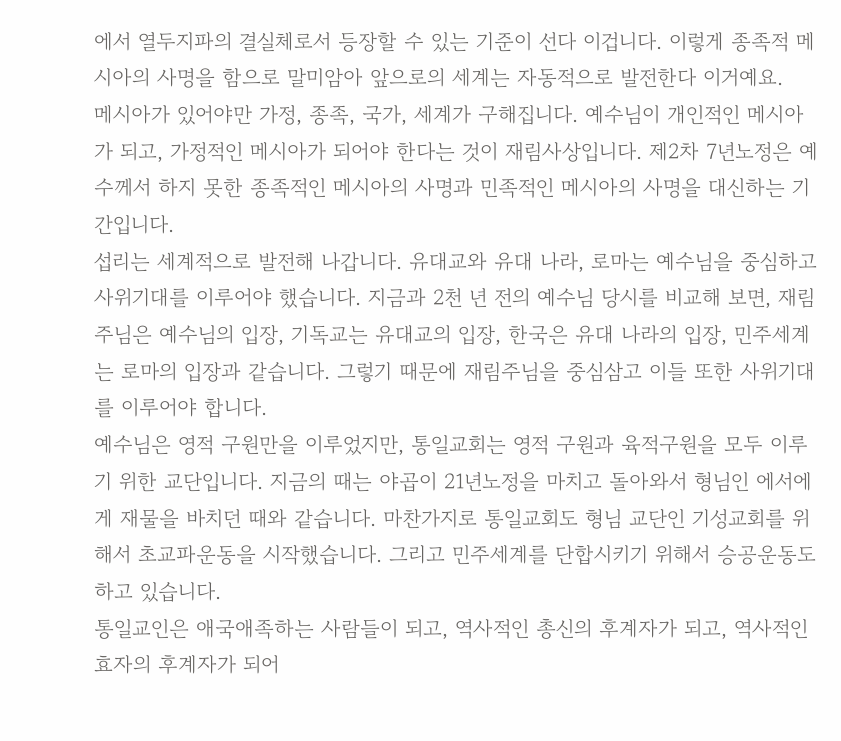에서 열두지파의 결실체로서 등장할 수 있는 기준이 선다 이겁니다. 이렇게 종족적 메시아의 사명을 함으로 말미암아 앞으로의 세계는 자동적으로 발전한다 이거예요.
메시아가 있어야만 가정, 종족, 국가, 세계가 구해집니다. 예수님이 개인적인 메시아가 되고, 가정적인 메시아가 되어야 한다는 것이 재림사상입니다. 제2차 7년노정은 예수께서 하지 못한 종족적인 메시아의 사명과 민족적인 메시아의 사명을 대신하는 기간입니다.
섭리는 세계적으로 발전해 나갑니다. 유대교와 유대 나라, 로마는 예수님을 중심하고 사위기대를 이루어야 했습니다. 지금과 2천 년 전의 예수님 당시를 비교해 보면, 재림주님은 예수님의 입장, 기독교는 유대교의 입장, 한국은 유대 나라의 입장, 민주세계는 로마의 입장과 같습니다. 그렇기 때문에 재림주님을 중심삼고 이들 또한 사위기대를 이루어야 합니다.
예수님은 영적 구원만을 이루었지만, 통일교회는 영적 구원과 육적구원을 모두 이루기 위한 교단입니다. 지금의 때는 야곱이 21년노정을 마치고 돌아와서 형님인 에서에게 재물을 바치던 때와 같습니다. 마찬가지로 통일교회도 형님 교단인 기성교회를 위해서 초교파운동을 시작했습니다. 그리고 민주세계를 단합시키기 위해서 승공운동도 하고 있습니다.
통일교인은 애국애족하는 사람들이 되고, 역사적인 총신의 후계자가 되고, 역사적인 효자의 후계자가 되어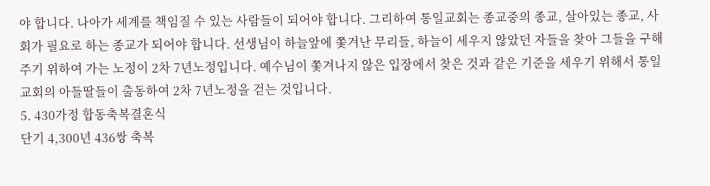야 합니다. 나아가 세계를 책임질 수 있는 사람들이 되어야 합니다. 그리하여 통일교회는 종교중의 종교, 살아있는 종교, 사회가 필요로 하는 종교가 되어야 합니다. 선생님이 하늘앞에 쫓겨난 무리들, 하늘이 세우지 않았던 자들을 찾아 그들을 구해 주기 위하여 가는 노정이 2차 7년노정입니다. 예수님이 쫓겨나지 않은 입장에서 찾은 것과 같은 기준을 세우기 위해서 통일교회의 아들딸들이 출동하여 2차 7년노정을 걷는 것입니다.
5. 430가정 합동축복결혼식
단기 4,300년 436쌍 축복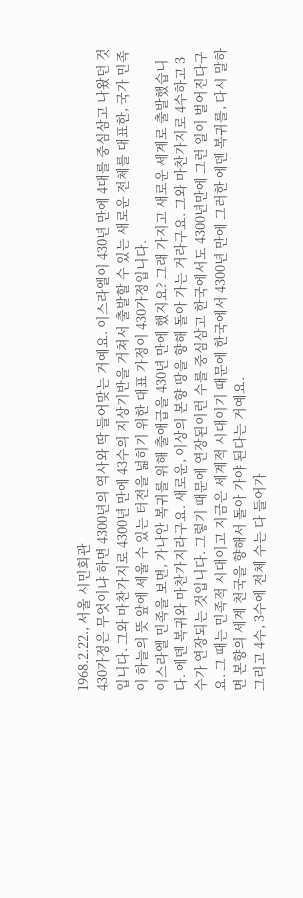1968.2.22., 서울 시민회관
430가정은 무엇이냐 하면 4300년의 역사와 딱 들어맞는 거예요. 이스라엘이 430년 만에 4대를 중심삼고 나왔던 것입니다. 그와 마찬가지로 4300년 만에 43수의 지상기반을 거쳐서 출발할 수 있는 새로운 전체를 대표한, 국가 민족이 하늘의 뜻 앞에 세울 수 있는 터전을 넓히기 위한 대표 가정이 430가정입니다.
이스라엘 민족을 보면, 가나안 복귀를 위해 출애급을 430년 만에 했지요? 그래 가지고 새로운 세계로 출발했습니다. 에덴 복귀와 마찬가지라구요. 새로운, 이상의 본향 땅을 향해 돌아 가는 거라구요. 그와 마찬가지로 4수하고 3수가 연장되는 것입니다. 그렇기 때문에 연장된이런 수를 중심삼고 한국에서도 4300년만에 그런 일이 벌어진다구요. 그 때는 민족적 시대이고 지금은 세계적 시대이기 때문에 한국에서 4300년 만에 그러한 에덴 복귀를, 다시 말하면 본향의 세계 천국을 향해서 돌아 가야 된다는 거예요.
그리고 4수, 3수에 전체 수는 다 들어가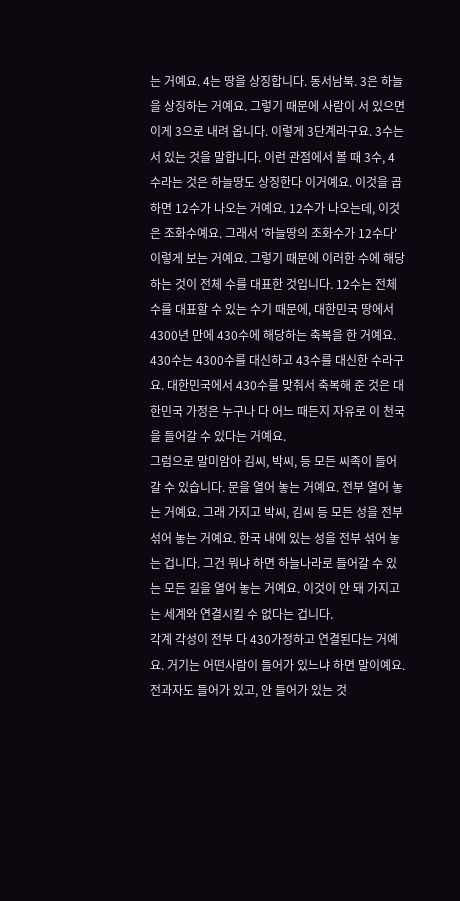는 거예요. 4는 땅을 상징합니다. 동서남북. 3은 하늘을 상징하는 거예요. 그렇기 때문에 사람이 서 있으면 이게 3으로 내려 옵니다. 이렇게 3단계라구요. 3수는 서 있는 것을 말합니다. 이런 관점에서 볼 때 3수, 4수라는 것은 하늘땅도 상징한다 이거예요. 이것을 곱하면 12수가 나오는 거예요. 12수가 나오는데, 이것은 조화수예요. 그래서 '하늘땅의 조화수가 12수다' 이렇게 보는 거예요. 그렇기 때문에 이러한 수에 해당하는 것이 전체 수를 대표한 것입니다. 12수는 전체 수를 대표할 수 있는 수기 때문에, 대한민국 땅에서 4300년 만에 430수에 해당하는 축복을 한 거예요. 430수는 4300수를 대신하고 43수를 대신한 수라구요. 대한민국에서 430수를 맞춰서 축복해 준 것은 대한민국 가정은 누구나 다 어느 때든지 자유로 이 천국을 들어갈 수 있다는 거예요.
그럼으로 말미암아 김씨, 박씨, 등 모든 씨족이 들어갈 수 있습니다. 문을 열어 놓는 거예요. 전부 열어 놓는 거예요. 그래 가지고 박씨, 김씨 등 모든 성을 전부 섞어 놓는 거예요. 한국 내에 있는 성을 전부 섞어 놓는 겁니다. 그건 뭐냐 하면 하늘나라로 들어갈 수 있는 모든 길을 열어 놓는 거예요. 이것이 안 돼 가지고는 세계와 연결시킬 수 없다는 겁니다.
각계 각성이 전부 다 430가정하고 연결된다는 거예요. 거기는 어떤사람이 들어가 있느냐 하면 말이예요. 전과자도 들어가 있고, 안 들어가 있는 것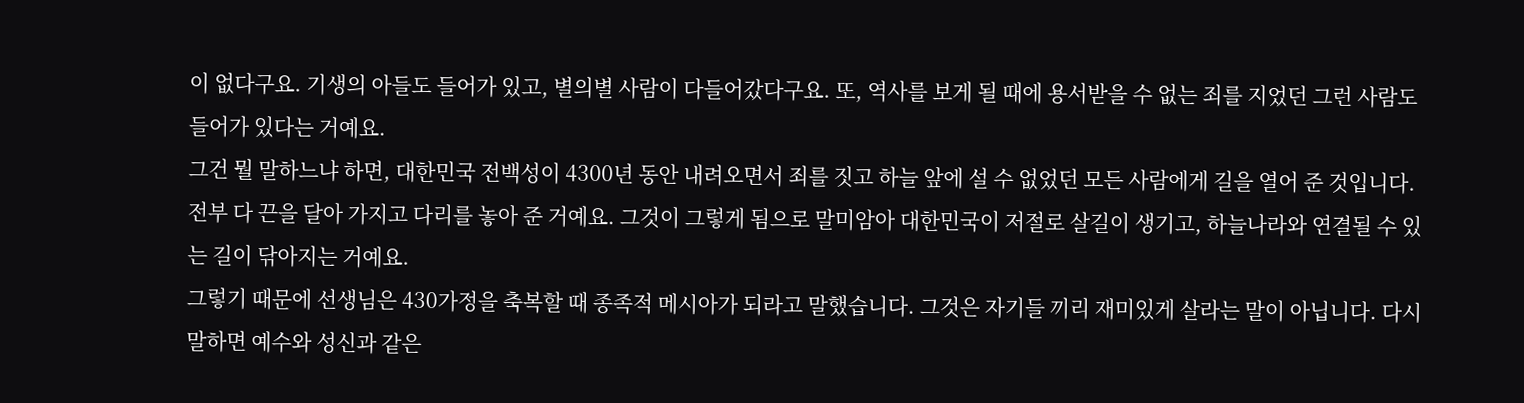이 없다구요. 기생의 아들도 들어가 있고, 별의별 사람이 다들어갔다구요. 또, 역사를 보게 될 때에 용서받을 수 없는 죄를 지었던 그런 사람도 들어가 있다는 거예요.
그건 뭘 말하느냐 하면, 대한민국 전백성이 4300년 동안 내려오면서 죄를 짓고 하늘 앞에 설 수 없었던 모든 사람에게 길을 열어 준 것입니다. 전부 다 끈을 달아 가지고 다리를 놓아 준 거예요. 그것이 그렇게 됨으로 말미암아 대한민국이 저절로 살길이 생기고, 하늘나라와 연결될 수 있는 길이 닦아지는 거예요.
그렇기 때문에 선생님은 430가정을 축복할 때 종족적 메시아가 되라고 말했습니다. 그것은 자기들 끼리 재미있게 살라는 말이 아닙니다. 다시 말하면 예수와 성신과 같은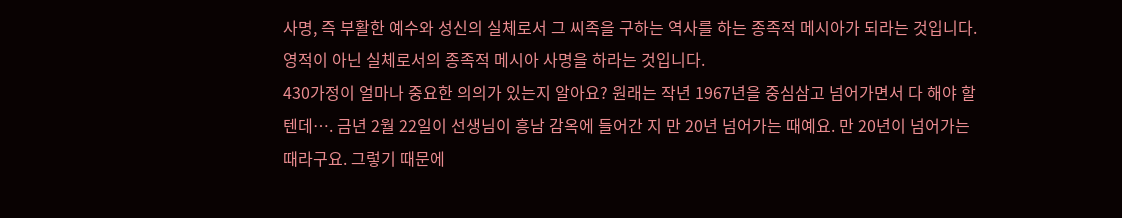사명, 즉 부활한 예수와 성신의 실체로서 그 씨족을 구하는 역사를 하는 종족적 메시아가 되라는 것입니다. 영적이 아닌 실체로서의 종족적 메시아 사명을 하라는 것입니다.
430가정이 얼마나 중요한 의의가 있는지 알아요? 원래는 작년 1967년을 중심삼고 넘어가면서 다 해야 할 텐데…. 금년 2월 22일이 선생님이 흥남 감옥에 들어간 지 만 20년 넘어가는 때예요. 만 20년이 넘어가는 때라구요. 그렇기 때문에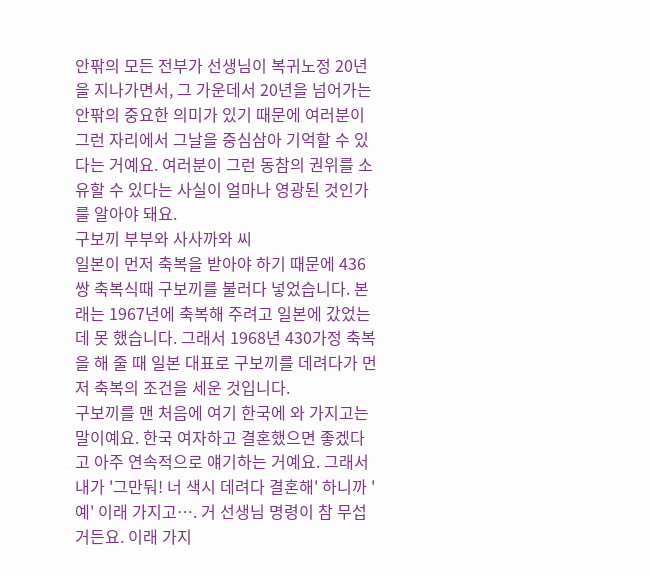안팎의 모든 전부가 선생님이 복귀노정 20년을 지나가면서, 그 가운데서 20년을 넘어가는 안팎의 중요한 의미가 있기 때문에 여러분이 그런 자리에서 그날을 중심삼아 기억할 수 있다는 거예요. 여러분이 그런 동참의 권위를 소유할 수 있다는 사실이 얼마나 영광된 것인가를 알아야 돼요.
구보끼 부부와 사사까와 씨
일본이 먼저 축복을 받아야 하기 때문에 436쌍 축복식때 구보끼를 불러다 넣었습니다. 본래는 1967년에 축복해 주려고 일본에 갔었는데 못 했습니다. 그래서 1968년 430가정 축복을 해 줄 때 일본 대표로 구보끼를 데려다가 먼저 축복의 조건을 세운 것입니다.
구보끼를 맨 처음에 여기 한국에 와 가지고는 말이예요. 한국 여자하고 결혼했으면 좋겠다고 아주 연속적으로 얘기하는 거예요. 그래서 내가 '그만둬! 너 색시 데려다 결혼해' 하니까 '예' 이래 가지고…. 거 선생님 명령이 참 무섭거든요. 이래 가지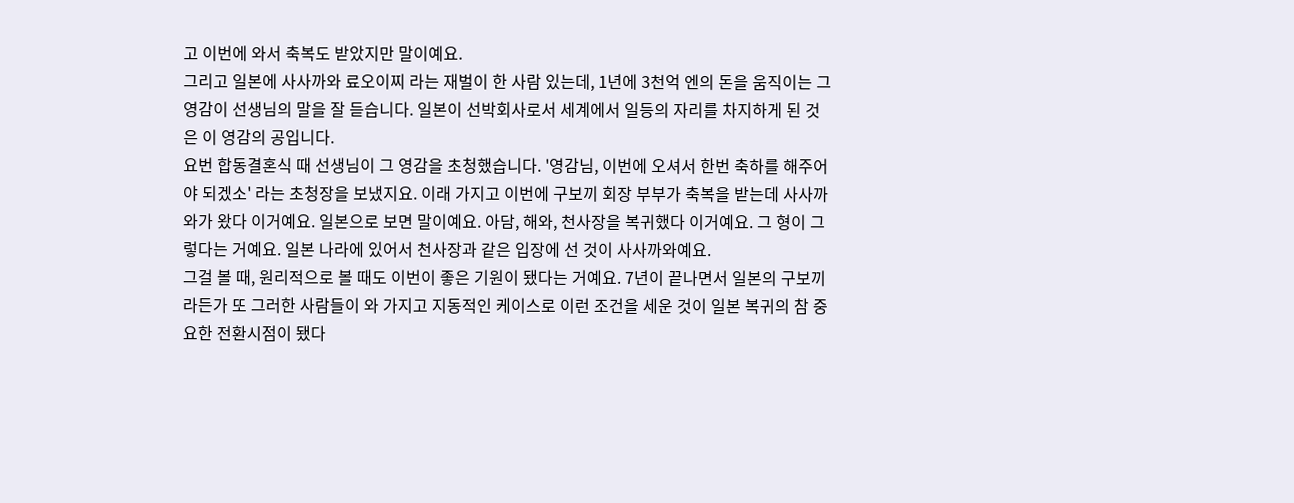고 이번에 와서 축복도 받았지만 말이예요.
그리고 일본에 사사까와 료오이찌 라는 재벌이 한 사람 있는데, 1년에 3천억 엔의 돈을 움직이는 그 영감이 선생님의 말을 잘 듣습니다. 일본이 선박회사로서 세계에서 일등의 자리를 차지하게 된 것은 이 영감의 공입니다.
요번 합동결혼식 때 선생님이 그 영감을 초청했습니다. '영감님, 이번에 오셔서 한번 축하를 해주어야 되겠소' 라는 초청장을 보냈지요. 이래 가지고 이번에 구보끼 회장 부부가 축복을 받는데 사사까와가 왔다 이거예요. 일본으로 보면 말이예요. 아담, 해와, 천사장을 복귀했다 이거예요. 그 형이 그렇다는 거예요. 일본 나라에 있어서 천사장과 같은 입장에 선 것이 사사까와예요.
그걸 볼 때, 원리적으로 볼 때도 이번이 좋은 기원이 됐다는 거예요. 7년이 끝나면서 일본의 구보끼라든가 또 그러한 사람들이 와 가지고 지동적인 케이스로 이런 조건을 세운 것이 일본 복귀의 참 중요한 전환시점이 됐다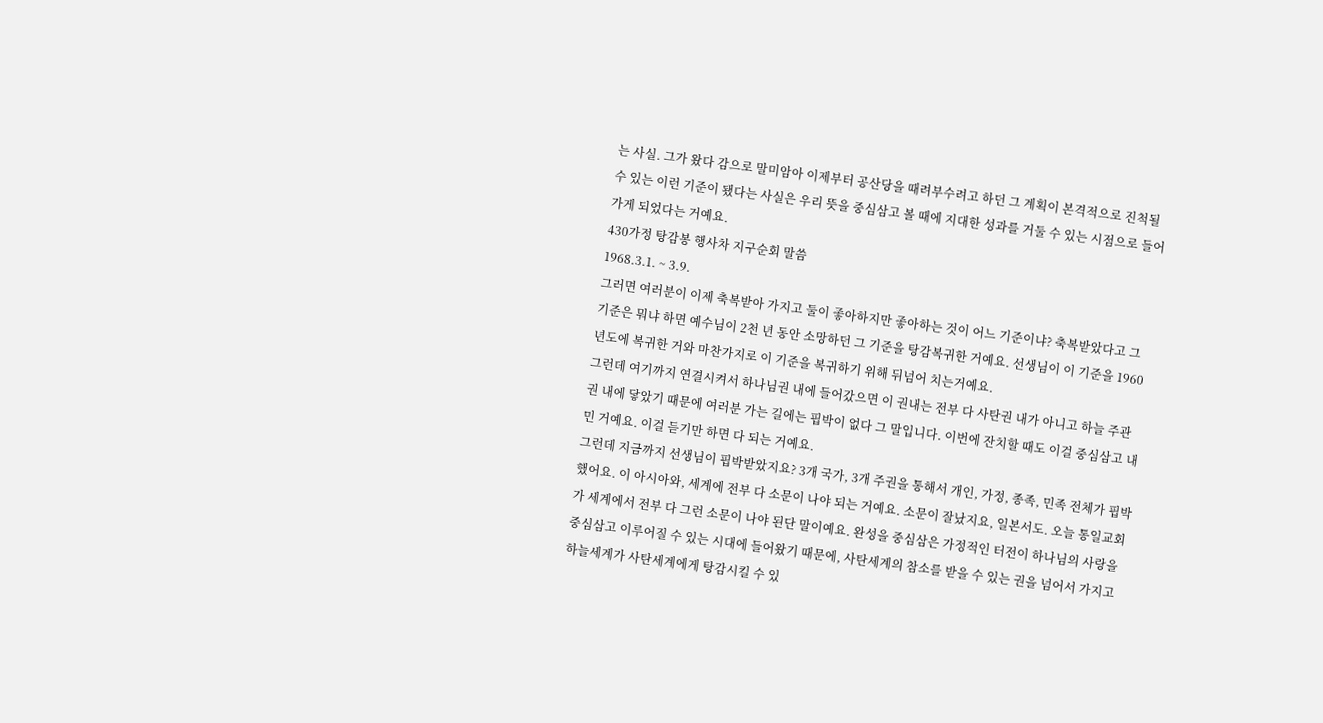는 사실. 그가 왔다 감으로 말미암아 이제부터 공산당을 때려부수려고 하던 그 계획이 본격적으로 진척될 수 있는 이런 기준이 됐다는 사실은 우리 뜻을 중심삼고 볼 때에 지대한 성과를 거둘 수 있는 시점으로 들어가게 되었다는 거예요.
430가정 탕감봉 행사차 지구순회 말씀
1968.3.1. ~ 3.9.
그러면 여러분이 이제 축복받아 가지고 둘이 좋아하지만 좋아하는 것이 어느 기준이냐? 축복받았다고 그 기준은 뭐냐 하면 예수님이 2천 년 동안 소망하던 그 기준을 탕감복귀한 거예요. 선생님이 이 기준을 1960년도에 복귀한 거와 마찬가지로 이 기준을 복귀하기 위해 뒤넘어 치는거예요.
그런데 여기까지 연결시켜서 하나님권 내에 들어갔으면 이 권내는 전부 다 사탄권 내가 아니고 하늘 주관권 내에 닿았기 때문에 여러분 가는 길에는 핍박이 없다 그 말입니다. 이번에 잔치할 때도 이걸 중심삼고 내민 거예요. 이걸 듣기만 하면 다 되는 거예요.
그런데 지금까지 선생님이 핍박받았지요? 3개 국가, 3개 주권을 통해서 개인, 가정, 종족, 민족 전체가 핍박했어요. 이 아시아와, 세계에 전부 다 소문이 나야 되는 거예요. 소문이 잘났지요, 일본서도. 오늘 통일교회가 세계에서 전부 다 그런 소문이 나야 된단 말이예요. 완성을 중심삼은 가정적인 터전이 하나님의 사랑을 중심삼고 이루어질 수 있는 시대에 들어왔기 때문에, 사탄세계의 참소를 받을 수 있는 권을 넘어서 가지고 하늘세계가 사탄세계에게 탕감시킬 수 있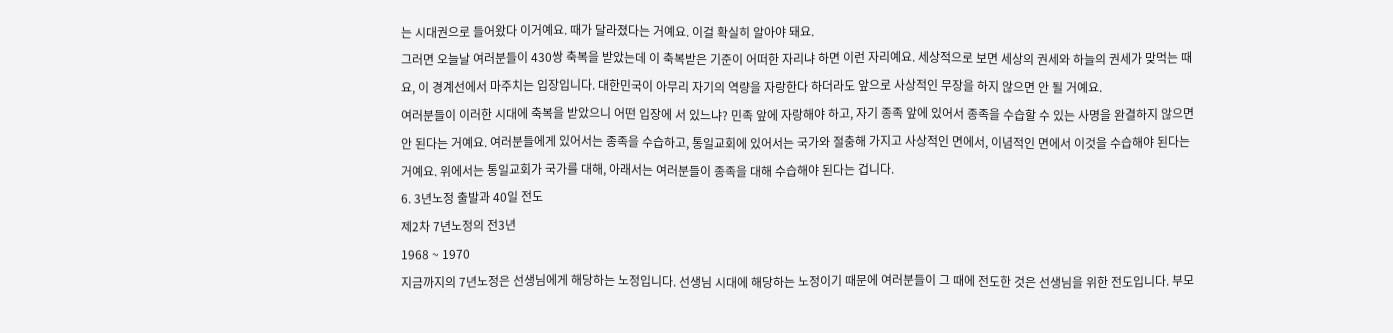는 시대권으로 들어왔다 이거예요. 때가 달라졌다는 거예요. 이걸 확실히 알아야 돼요.
그러면 오늘날 여러분들이 430쌍 축복을 받았는데 이 축복받은 기준이 어떠한 자리냐 하면 이런 자리예요. 세상적으로 보면 세상의 권세와 하늘의 권세가 맞먹는 때요, 이 경계선에서 마주치는 입장입니다. 대한민국이 아무리 자기의 역량을 자랑한다 하더라도 앞으로 사상적인 무장을 하지 않으면 안 될 거예요.
여러분들이 이러한 시대에 축복을 받았으니 어떤 입장에 서 있느냐? 민족 앞에 자랑해야 하고, 자기 종족 앞에 있어서 종족을 수습할 수 있는 사명을 완결하지 않으면 안 된다는 거예요. 여러분들에게 있어서는 종족을 수습하고, 통일교회에 있어서는 국가와 절충해 가지고 사상적인 면에서, 이념적인 면에서 이것을 수습해야 된다는 거예요. 위에서는 통일교회가 국가를 대해, 아래서는 여러분들이 종족을 대해 수습해야 된다는 겁니다.
6. 3년노정 출발과 40일 전도
제2차 7년노정의 전3년
1968 ~ 1970
지금까지의 7년노정은 선생님에게 해당하는 노정입니다. 선생님 시대에 해당하는 노정이기 때문에 여러분들이 그 때에 전도한 것은 선생님을 위한 전도입니다. 부모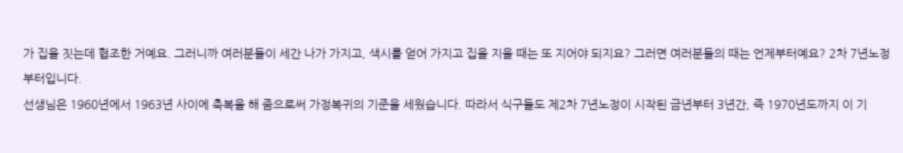가 집을 짓는데 협조한 거예요. 그러니까 여러분들이 세간 나가 가지고, 색시를 얻어 가지고 집을 지을 때는 또 지어야 되지요? 그러면 여러분들의 때는 언제부터예요? 2차 7년노정부터입니다.
선생님은 1960년에서 1963년 사이에 축복을 해 줌으로써 가정복귀의 기준을 세웠습니다. 따라서 식구들도 제2차 7년노정이 시작된 금년부터 3년간, 즉 1970년도까지 이 기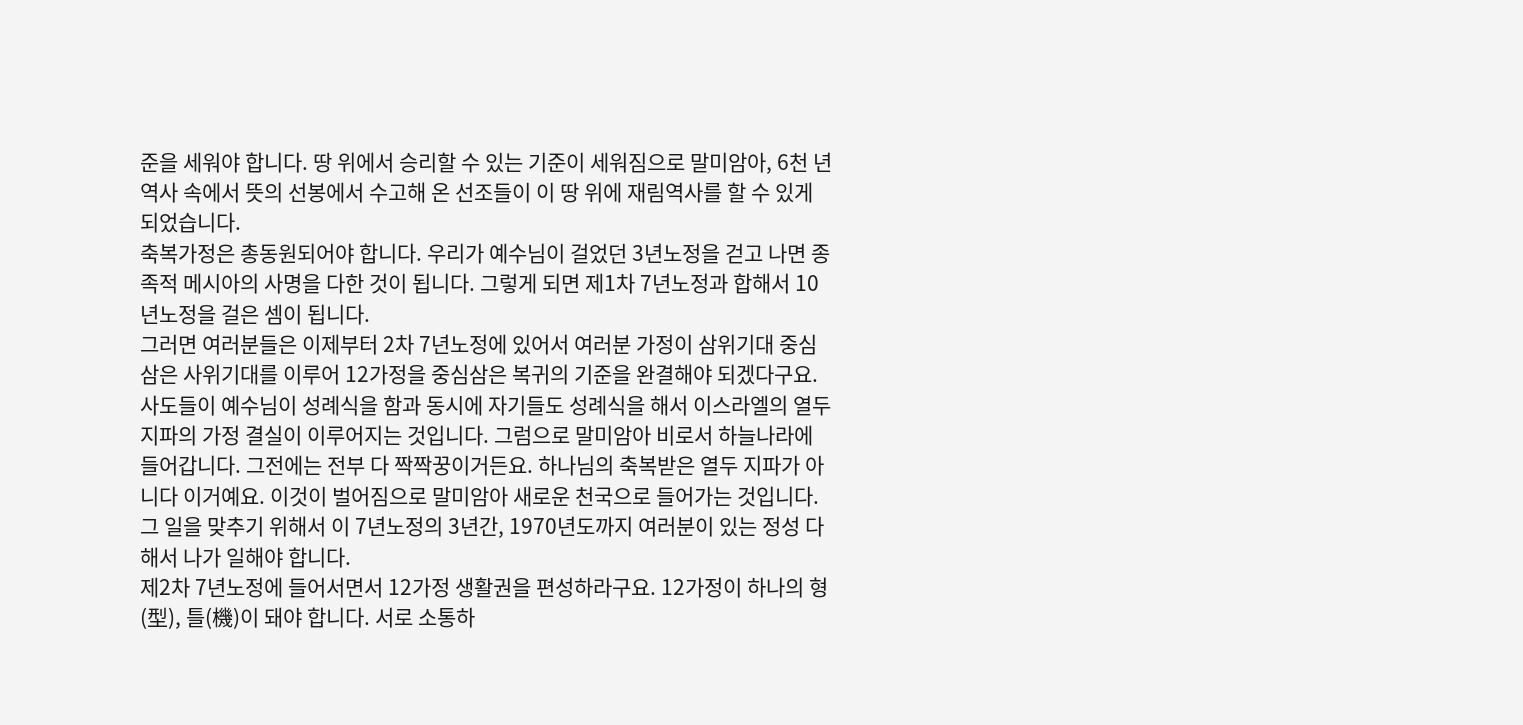준을 세워야 합니다. 땅 위에서 승리할 수 있는 기준이 세워짐으로 말미암아, 6천 년 역사 속에서 뜻의 선봉에서 수고해 온 선조들이 이 땅 위에 재림역사를 할 수 있게 되었습니다.
축복가정은 총동원되어야 합니다. 우리가 예수님이 걸었던 3년노정을 걷고 나면 종족적 메시아의 사명을 다한 것이 됩니다. 그렇게 되면 제1차 7년노정과 합해서 10년노정을 걸은 셈이 됩니다.
그러면 여러분들은 이제부터 2차 7년노정에 있어서 여러분 가정이 삼위기대 중심삼은 사위기대를 이루어 12가정을 중심삼은 복귀의 기준을 완결해야 되겠다구요. 사도들이 예수님이 성례식을 함과 동시에 자기들도 성례식을 해서 이스라엘의 열두 지파의 가정 결실이 이루어지는 것입니다. 그럼으로 말미암아 비로서 하늘나라에 들어갑니다. 그전에는 전부 다 짝짝꿍이거든요. 하나님의 축복받은 열두 지파가 아니다 이거예요. 이것이 벌어짐으로 말미암아 새로운 천국으로 들어가는 것입니다. 그 일을 맞추기 위해서 이 7년노정의 3년간, 1970년도까지 여러분이 있는 정성 다해서 나가 일해야 합니다.
제2차 7년노정에 들어서면서 12가정 생활권을 편성하라구요. 12가정이 하나의 형(型), 틀(機)이 돼야 합니다. 서로 소통하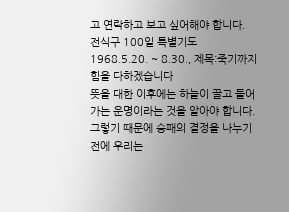고 연락하고 보고 싶어해야 합니다.
전식구 100일 특별기도
1968.5.20. ~ 8.30., 제목:죽기까지 힘을 다하겠습니다
뜻을 대한 이후에는 하늘이 끌고 들어가는 운명이라는 것을 알아야 합니다. 그렇기 때문에 승패의 결정을 나누기 전에 우리는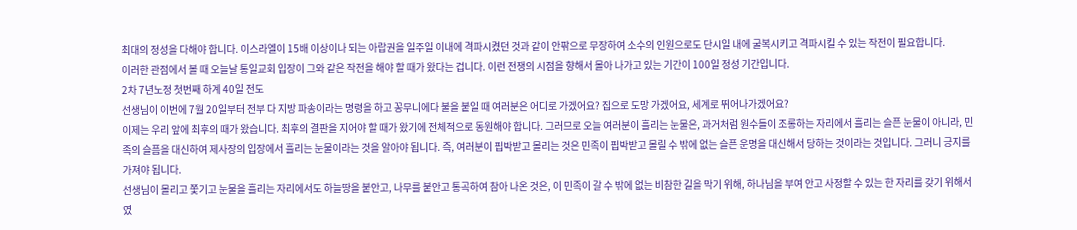최대의 정성을 다해야 합니다. 이스라엘이 15배 이상이나 되는 아랍권을 일주일 이내에 격파시켰던 것과 같이 안팎으로 무장하여 소수의 인원으로도 단시일 내에 굴복시키고 격파시킬 수 있는 작전이 필요합니다.
이러한 관점에서 볼 때 오늘날 통일교회 입장이 그와 같은 작전을 해야 할 때가 왔다는 겁니다. 이런 전쟁의 시점을 향해서 몰아 나가고 있는 기간이 100일 정성 기간입니다.
2차 7년노정 첫번째 하계 40일 전도
선생님이 이번에 7월 20일부터 전부 다 지방 파송이라는 명령을 하고 꽁무니에다 불을 붙일 때 여러분은 어디로 가겠어요? 집으로 도망 가겠어요, 세계로 뛰어나가겠어요?
이제는 우리 앞에 최후의 때가 왔습니다. 최후의 결판을 지어야 할 때가 왔기에 전체적으로 동원해야 합니다. 그러므로 오늘 여러분이 흘리는 눈물은, 과거처럼 원수들이 조롱하는 자리에서 흘리는 슬픈 눈물이 아니라, 민족의 슬픔을 대신하여 제사장의 입장에서 흘리는 눈물이라는 것을 알아야 됩니다. 즉, 여러분이 핍박받고 몰리는 것은 민족이 핍박받고 몰릴 수 밖에 없는 슬픈 운명을 대신해서 당하는 것이라는 것입니다. 그러니 긍지를 가져야 됩니다.
선생님이 몰리고 쫓기고 눈물을 흘리는 자리에서도 하늘땅을 붙안고, 나무를 붙안고 통곡하여 참아 나온 것은, 이 민족이 갈 수 밖에 없는 비참한 길을 막기 위해, 하나님을 부여 안고 사정할 수 있는 한 자리를 갖기 위해서였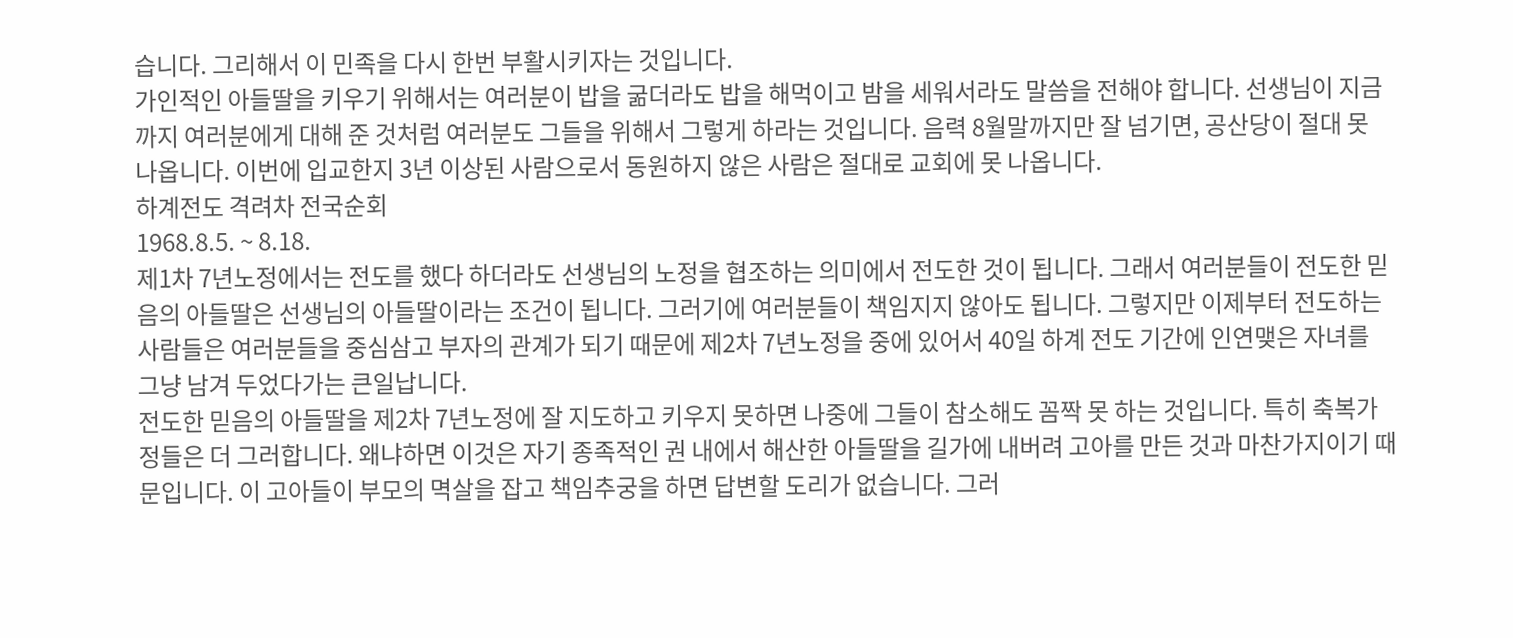습니다. 그리해서 이 민족을 다시 한번 부활시키자는 것입니다.
가인적인 아들딸을 키우기 위해서는 여러분이 밥을 굶더라도 밥을 해먹이고 밤을 세워서라도 말씀을 전해야 합니다. 선생님이 지금까지 여러분에게 대해 준 것처럼 여러분도 그들을 위해서 그렇게 하라는 것입니다. 음력 8월말까지만 잘 넘기면, 공산당이 절대 못 나옵니다. 이번에 입교한지 3년 이상된 사람으로서 동원하지 않은 사람은 절대로 교회에 못 나옵니다.
하계전도 격려차 전국순회
1968.8.5. ~ 8.18.
제1차 7년노정에서는 전도를 했다 하더라도 선생님의 노정을 협조하는 의미에서 전도한 것이 됩니다. 그래서 여러분들이 전도한 믿음의 아들딸은 선생님의 아들딸이라는 조건이 됩니다. 그러기에 여러분들이 책임지지 않아도 됩니다. 그렇지만 이제부터 전도하는 사람들은 여러분들을 중심삼고 부자의 관계가 되기 때문에 제2차 7년노정을 중에 있어서 40일 하계 전도 기간에 인연맺은 자녀를 그냥 남겨 두었다가는 큰일납니다.
전도한 믿음의 아들딸을 제2차 7년노정에 잘 지도하고 키우지 못하면 나중에 그들이 참소해도 꼼짝 못 하는 것입니다. 특히 축복가정들은 더 그러합니다. 왜냐하면 이것은 자기 종족적인 권 내에서 해산한 아들딸을 길가에 내버려 고아를 만든 것과 마찬가지이기 때문입니다. 이 고아들이 부모의 멱살을 잡고 책임추궁을 하면 답변할 도리가 없습니다. 그러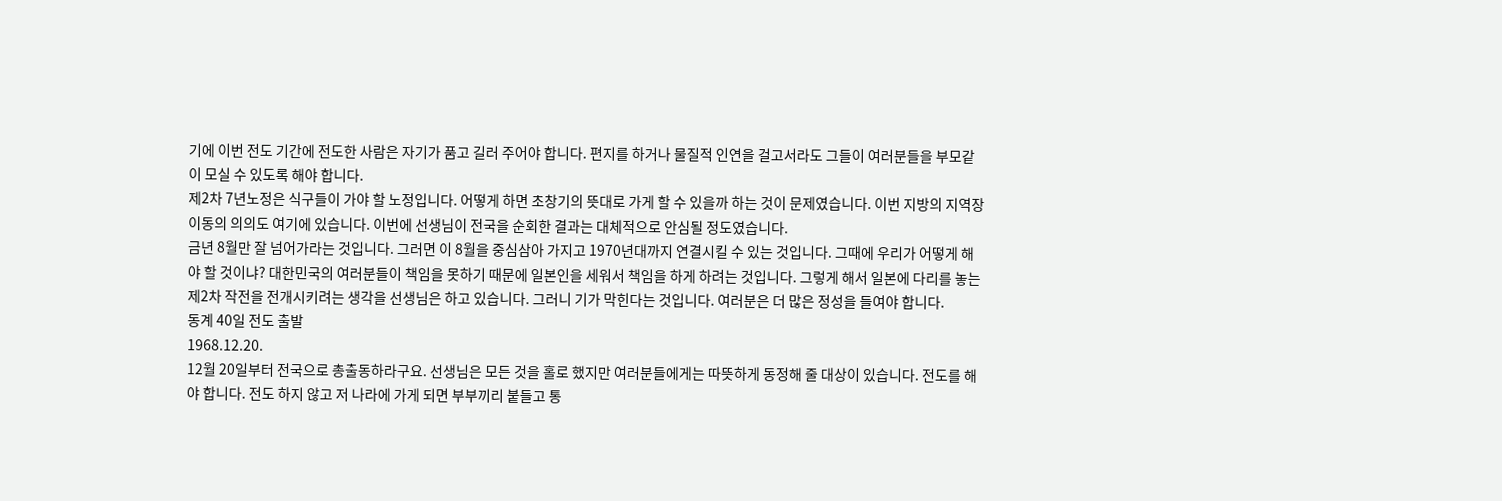기에 이번 전도 기간에 전도한 사람은 자기가 품고 길러 주어야 합니다. 편지를 하거나 물질적 인연을 걸고서라도 그들이 여러분들을 부모같이 모실 수 있도록 해야 합니다.
제2차 7년노정은 식구들이 가야 할 노정입니다. 어떻게 하면 초창기의 뜻대로 가게 할 수 있을까 하는 것이 문제였습니다. 이번 지방의 지역장 이동의 의의도 여기에 있습니다. 이번에 선생님이 전국을 순회한 결과는 대체적으로 안심될 정도였습니다.
금년 8월만 잘 넘어가라는 것입니다. 그러면 이 8월을 중심삼아 가지고 1970년대까지 연결시킬 수 있는 것입니다. 그때에 우리가 어떻게 해야 할 것이냐? 대한민국의 여러분들이 책임을 못하기 때문에 일본인을 세워서 책임을 하게 하려는 것입니다. 그렇게 해서 일본에 다리를 놓는 제2차 작전을 전개시키려는 생각을 선생님은 하고 있습니다. 그러니 기가 막힌다는 것입니다. 여러분은 더 많은 정성을 들여야 합니다.
동계 40일 전도 출발
1968.12.20.
12월 20일부터 전국으로 총출동하라구요. 선생님은 모든 것을 홀로 했지만 여러분들에게는 따뜻하게 동정해 줄 대상이 있습니다. 전도를 해야 합니다. 전도 하지 않고 저 나라에 가게 되면 부부끼리 붙들고 통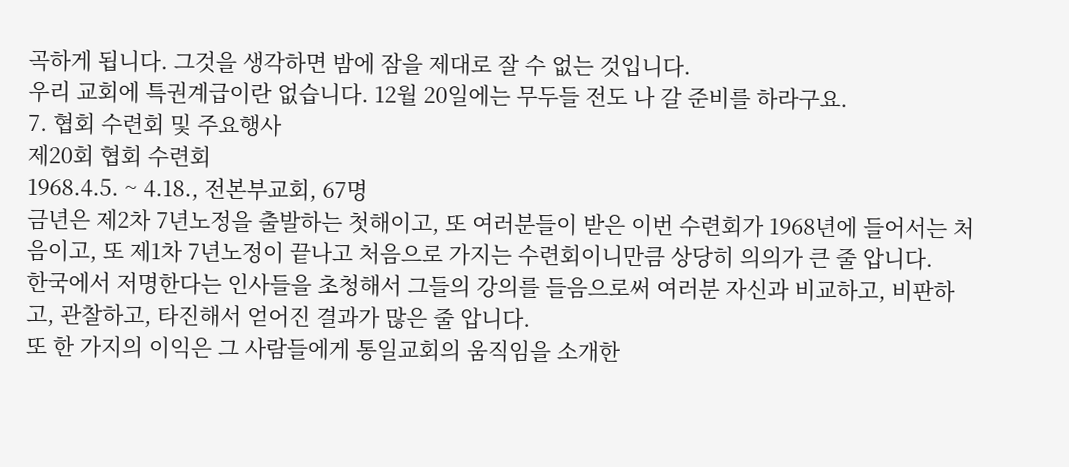곡하게 됩니다. 그것을 생각하면 밤에 잠을 제대로 잘 수 없는 것입니다.
우리 교회에 특권계급이란 없습니다. 12월 20일에는 무두들 전도 나 갈 준비를 하라구요.
7. 협회 수련회 및 주요행사
제20회 협회 수련회
1968.4.5. ~ 4.18., 전본부교회, 67명
금년은 제2차 7년노정을 출발하는 첫해이고, 또 여러분들이 받은 이번 수련회가 1968년에 들어서는 처음이고, 또 제1차 7년노정이 끝나고 처음으로 가지는 수련회이니만큼 상당히 의의가 큰 줄 압니다.
한국에서 저명한다는 인사들을 초청해서 그들의 강의를 들음으로써 여러분 자신과 비교하고, 비판하고, 관찰하고, 타진해서 얻어진 결과가 많은 줄 압니다.
또 한 가지의 이익은 그 사람들에게 통일교회의 움직임을 소개한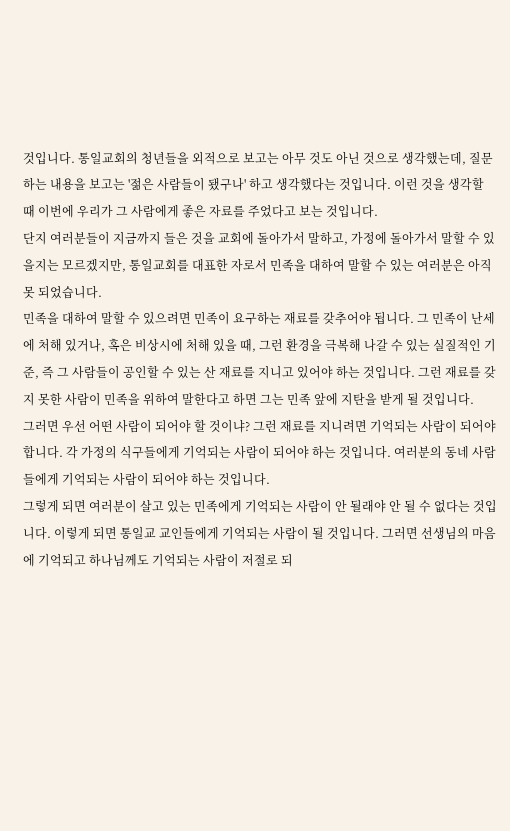것입니다. 통일교회의 청년들을 외적으로 보고는 아무 것도 아닌 것으로 생각했는데, 질문하는 내용을 보고는 '젊은 사람들이 됐구나' 하고 생각했다는 것입니다. 이런 것을 생각할 때 이번에 우리가 그 사람에게 좋은 자료를 주었다고 보는 것입니다.
단지 여러분들이 지금까지 들은 것을 교회에 돌아가서 말하고, 가정에 돌아가서 말할 수 있을지는 모르겠지만, 통일교회를 대표한 자로서 민족을 대하여 말할 수 있는 여러분은 아직 못 되었습니다.
민족을 대하여 말할 수 있으려면 민족이 요구하는 재료를 갖추어야 됩니다. 그 민족이 난세에 처해 있거나, 혹은 비상시에 처해 있을 때, 그런 환경을 극복해 나갈 수 있는 실질적인 기준, 즉 그 사람들이 공인할 수 있는 산 재료를 지니고 있어야 하는 것입니다. 그런 재료를 갖지 못한 사람이 민족을 위하여 말한다고 하면 그는 민족 앞에 지탄을 받게 될 것입니다.
그러면 우선 어떤 사람이 되어야 할 것이냐? 그런 재료를 지니려면 기억되는 사람이 되어야 합니다. 각 가정의 식구들에게 기억되는 사람이 되어야 하는 것입니다. 여러분의 동네 사람들에게 기억되는 사람이 되어야 하는 것입니다.
그렇게 되면 여러분이 살고 있는 민족에게 기억되는 사람이 안 될래야 안 될 수 없다는 것입니다. 이렇게 되면 통일교 교인들에게 기억되는 사람이 될 것입니다. 그러면 선생님의 마음에 기억되고 하나님께도 기억되는 사람이 저절로 되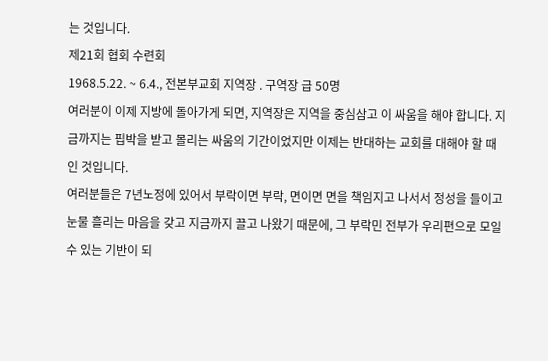는 것입니다.
제21회 협회 수련회
1968.5.22. ~ 6.4., 전본부교회 지역장 . 구역장 급 50명
여러분이 이제 지방에 돌아가게 되면, 지역장은 지역을 중심삼고 이 싸움을 해야 합니다. 지금까지는 핍박을 받고 몰리는 싸움의 기간이었지만 이제는 반대하는 교회를 대해야 할 때인 것입니다.
여러분들은 7년노정에 있어서 부락이면 부락, 면이면 면을 책임지고 나서서 정성을 들이고 눈물 흘리는 마음을 갖고 지금까지 끌고 나왔기 때문에, 그 부락민 전부가 우리편으로 모일 수 있는 기반이 되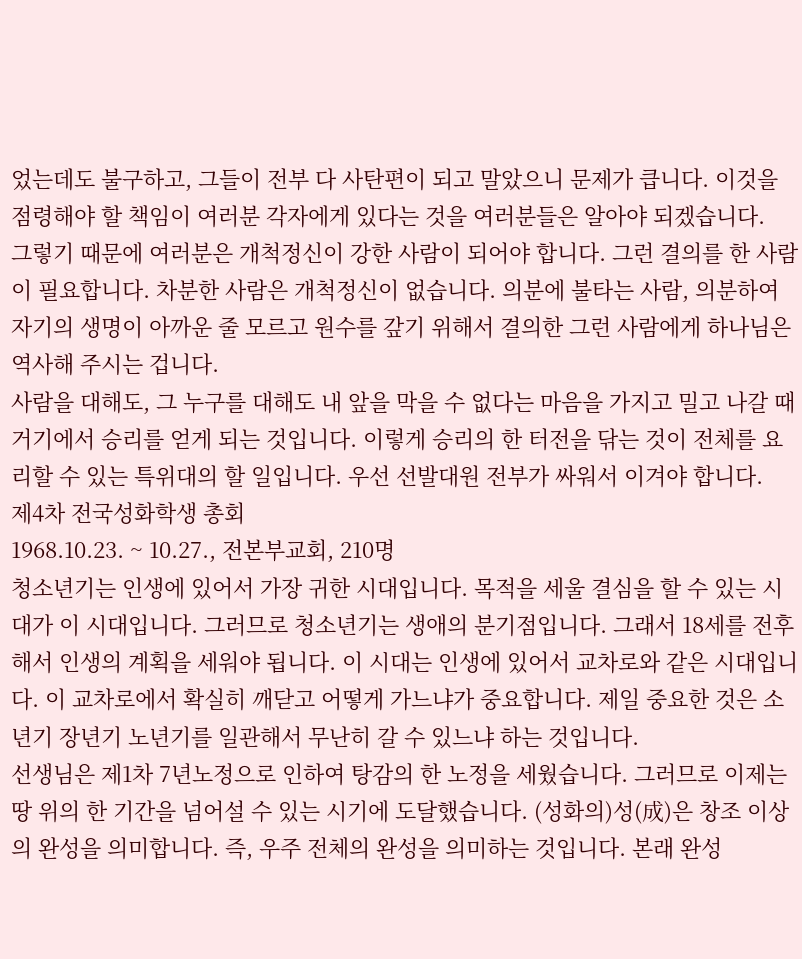었는데도 불구하고, 그들이 전부 다 사탄편이 되고 말았으니 문제가 큽니다. 이것을 점령해야 할 책임이 여러분 각자에게 있다는 것을 여러분들은 알아야 되겠습니다.
그렇기 때문에 여러분은 개척정신이 강한 사람이 되어야 합니다. 그런 결의를 한 사람이 필요합니다. 차분한 사람은 개척정신이 없습니다. 의분에 불타는 사람, 의분하여 자기의 생명이 아까운 줄 모르고 원수를 갚기 위해서 결의한 그런 사람에게 하나님은 역사해 주시는 겁니다.
사람을 대해도, 그 누구를 대해도 내 앞을 막을 수 없다는 마음을 가지고 밀고 나갈 때 거기에서 승리를 얻게 되는 것입니다. 이렇게 승리의 한 터전을 닦는 것이 전체를 요리할 수 있는 특위대의 할 일입니다. 우선 선발대원 전부가 싸워서 이겨야 합니다.
제4차 전국성화학생 총회
1968.10.23. ~ 10.27., 전본부교회, 210명
청소년기는 인생에 있어서 가장 귀한 시대입니다. 목적을 세울 결심을 할 수 있는 시대가 이 시대입니다. 그러므로 청소년기는 생애의 분기점입니다. 그래서 18세를 전후해서 인생의 계획을 세워야 됩니다. 이 시대는 인생에 있어서 교차로와 같은 시대입니다. 이 교차로에서 확실히 깨닫고 어떻게 가느냐가 중요합니다. 제일 중요한 것은 소년기 장년기 노년기를 일관해서 무난히 갈 수 있느냐 하는 것입니다.
선생님은 제1차 7년노정으로 인하여 탕감의 한 노정을 세웠습니다. 그러므로 이제는 땅 위의 한 기간을 넘어설 수 있는 시기에 도달했습니다. (성화의)성(成)은 창조 이상의 완성을 의미합니다. 즉, 우주 전체의 완성을 의미하는 것입니다. 본래 완성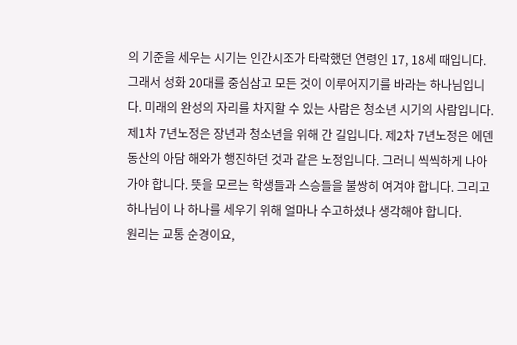의 기준을 세우는 시기는 인간시조가 타락했던 연령인 17, 18세 때입니다. 그래서 성화 20대를 중심삼고 모든 것이 이루어지기를 바라는 하나님입니다. 미래의 완성의 자리를 차지할 수 있는 사람은 청소년 시기의 사람입니다.
제1차 7년노정은 장년과 청소년을 위해 간 길입니다. 제2차 7년노정은 에덴 동산의 아담 해와가 행진하던 것과 같은 노정입니다. 그러니 씩씩하게 나아가야 합니다. 뜻을 모르는 학생들과 스승들을 불쌍히 여겨야 합니다. 그리고 하나님이 나 하나를 세우기 위해 얼마나 수고하셨나 생각해야 합니다.
원리는 교통 순경이요,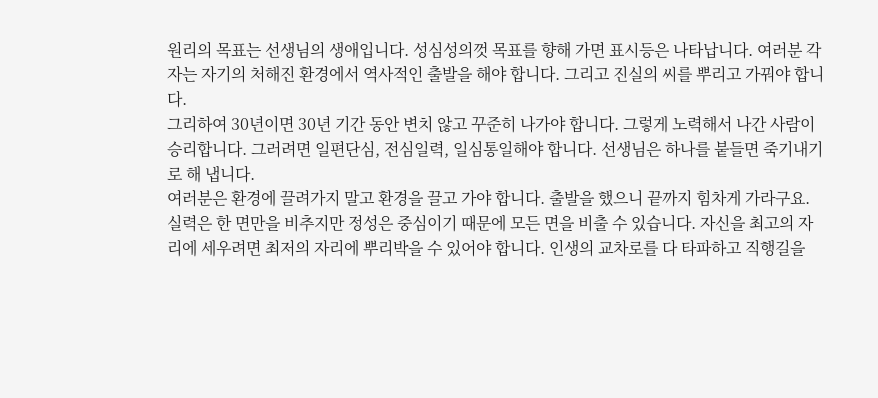원리의 목표는 선생님의 생애입니다. 성심성의껏 목표를 향해 가면 표시등은 나타납니다. 여러분 각자는 자기의 처해진 환경에서 역사적인 출발을 해야 합니다. 그리고 진실의 씨를 뿌리고 가꿔야 합니다.
그리하여 30년이면 30년 기간 동안 변치 않고 꾸준히 나가야 합니다. 그렇게 노력해서 나간 사람이 승리합니다. 그러려면 일편단심, 전심일력, 일심통일해야 합니다. 선생님은 하나를 붙들면 죽기내기로 해 냅니다.
여러분은 환경에 끌려가지 말고 환경을 끌고 가야 합니다. 출발을 했으니 끝까지 힘차게 가라구요. 실력은 한 면만을 비추지만 정성은 중심이기 때문에 모든 면을 비출 수 있습니다. 자신을 최고의 자리에 세우려면 최저의 자리에 뿌리박을 수 있어야 합니다. 인생의 교차로를 다 타파하고 직행길을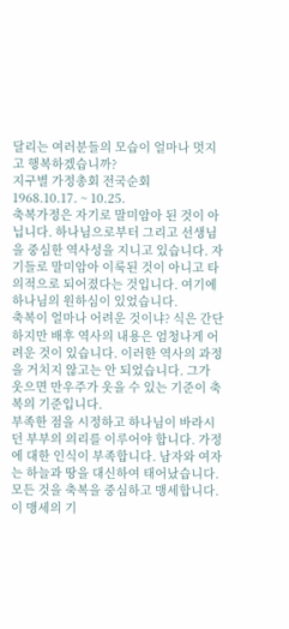달리는 여러분들의 모습이 얼마나 멋지고 행복하겠습니까?
지구별 가정총회 전국순회
1968.10.17. ~ 10.25.
축복가정은 자기로 말미암아 된 것이 아닙니다. 하나님으로부터 그리고 선생님을 중심한 역사성을 지니고 있습니다. 자기들로 말미암아 이룩된 것이 아니고 타의적으로 되어졌다는 것입니다. 여기에 하나님의 원하심이 있었습니다.
축복이 얼마나 어려운 것이냐? 식은 간단하지만 배후 역사의 내용은 엄청나게 어려운 것이 있습니다. 이러한 역사의 과정을 거치지 않고는 안 되었습니다. 그가 웃으면 만우주가 웃을 수 있는 기준이 축복의 기준입니다.
부족한 점을 시정하고 하나님이 바라시던 부부의 의리를 이루어야 합니다. 가정에 대한 인식이 부족합니다. 남자와 여자는 하늘과 땅을 대신하여 태어났습니다. 모든 것을 축복을 중심하고 맹세합니다. 이 맹세의 기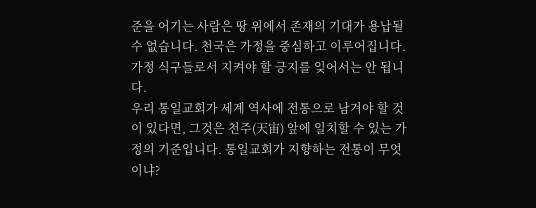준을 어기는 사람은 땅 위에서 존재의 기대가 용납될 수 없습니다. 천국은 가정을 중심하고 이루어집니다. 가정 식구들로서 지켜야 할 긍지를 잊어서는 안 됩니다.
우리 통일교회가 세계 역사에 전통으로 남겨야 할 것이 있다면, 그것은 천주(天宙) 앞에 일치할 수 있는 가정의 기준입니다. 통일교회가 지향하는 전통이 무엇이냐?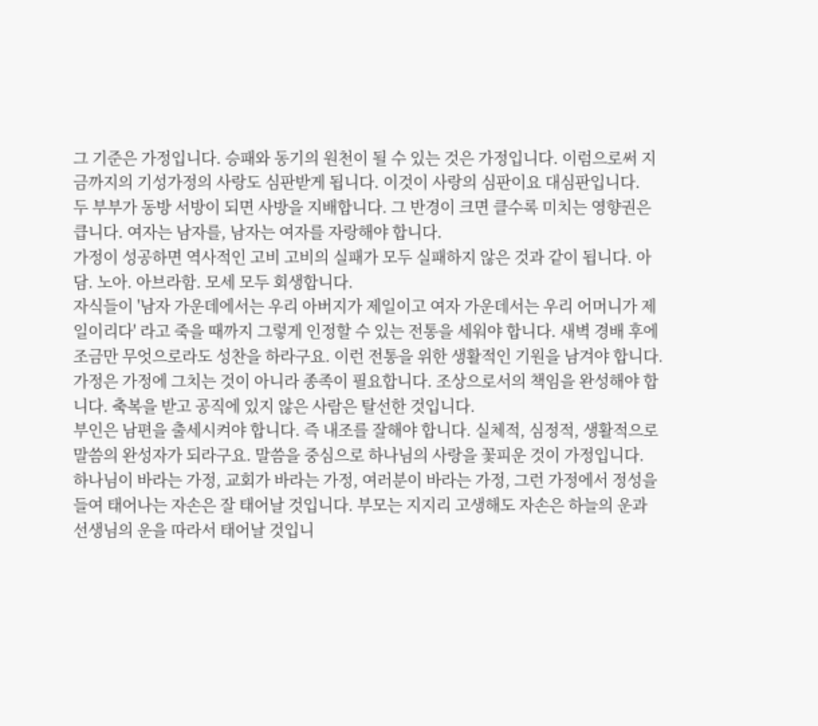그 기준은 가정입니다. 승패와 동기의 원천이 될 수 있는 것은 가정입니다. 이럼으로써 지금까지의 기성가정의 사랑도 심판받게 됩니다. 이것이 사랑의 심판이요 대심판입니다.
두 부부가 동방 서방이 되면 사방을 지배합니다. 그 반경이 크면 클수록 미치는 영향권은 큽니다. 여자는 남자를, 남자는 여자를 자랑해야 합니다.
가정이 성공하면 역사적인 고비 고비의 실패가 모두 실패하지 않은 것과 같이 됩니다. 아담. 노아. 아브라함. 모세 모두 회생합니다.
자식들이 '남자 가운데에서는 우리 아버지가 제일이고 여자 가운데서는 우리 어머니가 제일이리다' 라고 죽을 때까지 그렇게 인정할 수 있는 전통을 세워야 합니다. 새벽 경배 후에 조금만 무엇으로라도 성찬을 하라구요. 이런 전통을 위한 생활적인 기원을 남겨야 합니다.
가정은 가정에 그치는 것이 아니라 종족이 필요합니다. 조상으로서의 책임을 완성해야 합니다. 축복을 받고 공직에 있지 않은 사람은 탈선한 것입니다.
부인은 남편을 출세시켜야 합니다. 즉 내조를 잘해야 합니다. 실체적, 심정적, 생활적으로 말씀의 완성자가 되라구요. 말씀을 중심으로 하나님의 사랑을 꽃피운 것이 가정입니다.
하나님이 바라는 가정, 교회가 바라는 가정, 여러분이 바라는 가정, 그런 가정에서 정성을 들여 태어나는 자손은 잘 태어날 것입니다. 부모는 지지리 고생해도 자손은 하늘의 운과 선생님의 운을 따라서 태어날 것입니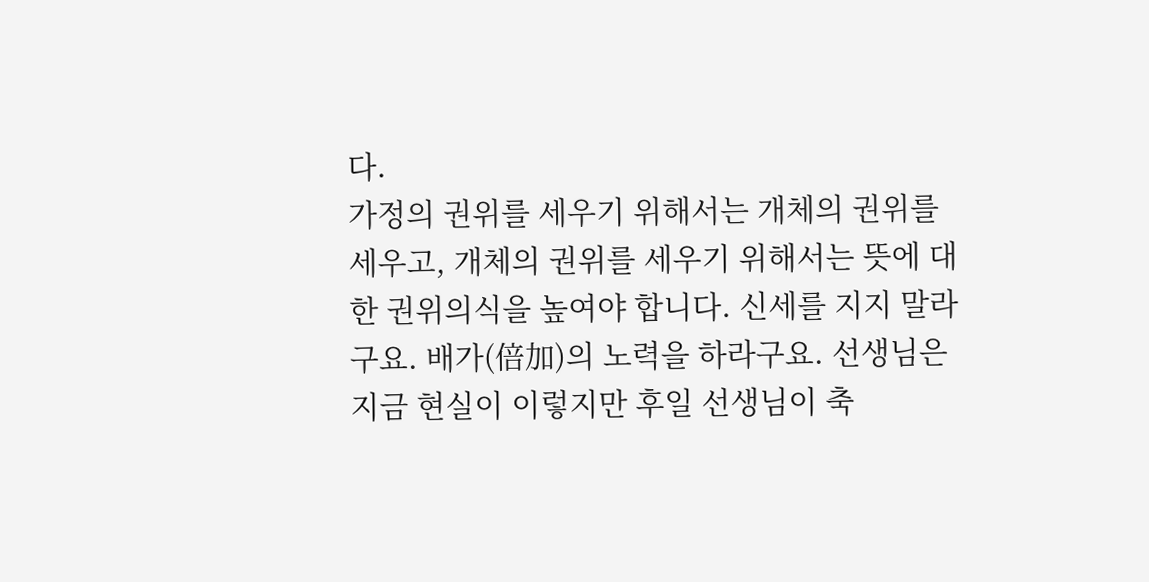다.
가정의 권위를 세우기 위해서는 개체의 권위를 세우고, 개체의 권위를 세우기 위해서는 뜻에 대한 권위의식을 높여야 합니다. 신세를 지지 말라구요. 배가(倍加)의 노력을 하라구요. 선생님은 지금 현실이 이렇지만 후일 선생님이 축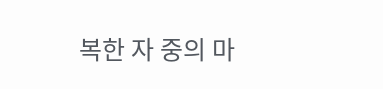복한 자 중의 마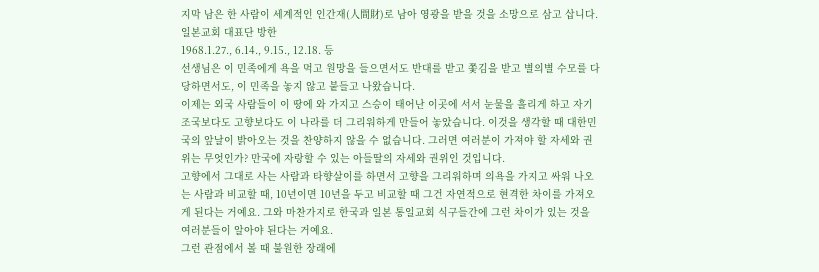지막 남은 한 사람이 세계적인 인간재(人間財)로 남아 영광을 받을 것을 소망으로 삼고 삽니다.
일본교회 대표단 방한
1968.1.27., 6.14., 9.15., 12.18. 등
선생님은 이 민족에게 욕을 먹고 원망을 들으면서도 반대를 받고 쫓김을 받고 별의별 수모를 다 당하면서도, 이 민족을 놓지 않고 붙들고 나왔습니다.
이제는 외국 사람들이 이 땅에 와 가지고 스승이 태어난 이곳에 서서 눈물을 흘리게 하고 자기 조국보다도 고향보다도 이 나라를 더 그리워하게 만들어 놓았습니다. 이것을 생각할 때 대한민국의 앞날이 밝아오는 것을 찬양하지 않을 수 없습니다. 그러면 여러분이 가져야 할 자세와 권위는 무엇인가? 만국에 자랑할 수 있는 아들딸의 자세와 권위인 것입니다.
고향에서 그대로 사는 사람과 타향살이를 하면서 고향을 그리워하며 의욕을 가지고 싸워 나오는 사람과 비교할 때, 10년이면 10년을 두고 비교할 때 그건 자연적으로 현격한 차이를 가져오게 된다는 거예요. 그와 마찬가지로 한국과 일본 통일교회 식구들간에 그런 차이가 있는 것을 여러분들이 알아야 된다는 거예요.
그런 관점에서 볼 때 불원한 장래에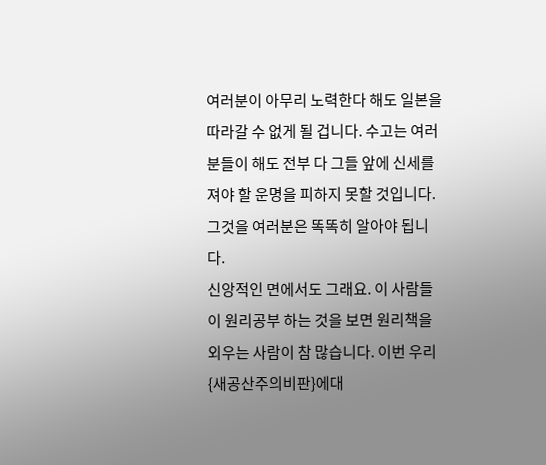여러분이 아무리 노력한다 해도 일본을 따라갈 수 없게 될 겁니다. 수고는 여러분들이 해도 전부 다 그들 앞에 신세를 져야 할 운명을 피하지 못할 것입니다. 그것을 여러분은 똑똑히 알아야 됩니다.
신앙적인 면에서도 그래요. 이 사람들이 원리공부 하는 것을 보면 원리책을 외우는 사람이 참 많습니다. 이번 우리 {새공산주의비판}에대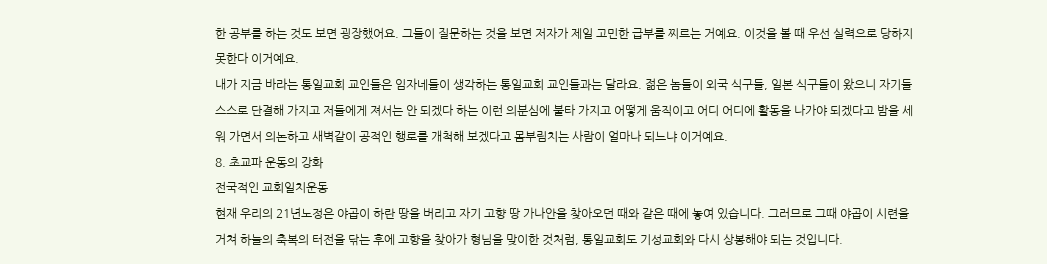한 공부를 하는 것도 보면 굉장했어요. 그들이 질문하는 것을 보면 저자가 제일 고민한 급부를 찌르는 거예요. 이것을 볼 때 우선 실력으로 당하지 못한다 이거예요.
내가 지금 바라는 통일교회 교인들은 임자네들이 생각하는 통일교회 교인들과는 달라요. 젊은 놈들이 외국 식구들, 일본 식구들이 왔으니 자기들 스스로 단결해 가지고 저들에게 져서는 안 되겠다 하는 이런 의분심에 불타 가지고 어떻게 움직이고 어디 어디에 활동을 나가야 되겠다고 밤을 세워 가면서 의논하고 새벽같이 공적인 행로를 개척해 보겠다고 몸부림치는 사람이 얼마나 되느냐 이거예요.
8. 초교파 운동의 강화
전국적인 교회일치운동
현재 우리의 21년노정은 야곱이 하란 땅을 버리고 자기 고향 땅 가나안을 찾아오던 때와 같은 때에 놓여 있습니다. 그러므로 그때 야곱이 시련을 거쳐 하늘의 축복의 터전을 닦는 후에 고향을 찾아가 형님을 맞이한 것처럼, 통일교회도 기성교회와 다시 상봉해야 되는 것입니다.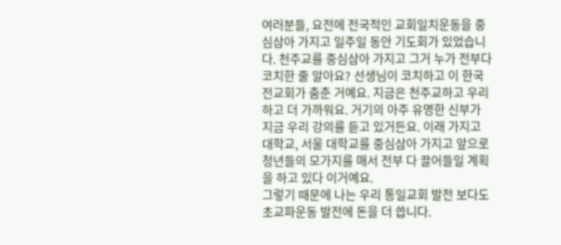여러분들, 요전에 전국적인 교회일치운동을 중심삼아 가지고 일주일 동안 기도회가 있었습니다. 천주교를 중심삼아 가지고 그거 누가 전부다 코치한 줄 알아요? 선생님이 코치하고 이 한국 전교회가 춤춘 거예요. 지금은 천주교하고 우리하고 더 가까워요. 거기의 아주 유명한 신부가 지금 우리 강의를 듣고 있거든요. 이래 가지고 대학교, 서울 대학교를 중심삼아 가지고 앞으로 청년들의 모가지를 매서 전부 다 끌어들일 계획을 하고 있다 이거예요.
그렇기 때문에 나는 우리 통일교회 발전 보다도 초교파운동 발전에 돈을 더 씁니다.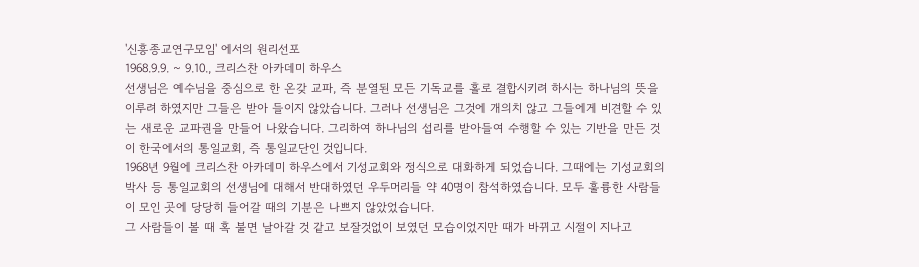'신흥종교연구모임' 에서의 원리선포
1968.9.9. ~ 9.10., 크리스찬 아카데미 하우스
선생님은 예수님을 중심으로 한 온갖 교파, 즉 분열된 모든 기독교를 홀로 결합시키려 하시는 하나님의 뜻을 이루려 하였지만 그들은 받아 들이지 않았습니다. 그러나 선생님은 그것에 개의치 않고 그들에게 비견할 수 있는 새로운 교파권을 만들어 나왔습니다. 그리하여 하나님의 섭리를 받아들여 수행할 수 있는 기반을 만든 것이 한국에서의 통일교회, 즉 통일교단인 것입니다.
1968년 9월에 크리스찬 아카데미 하우스에서 기성교회와 정식으로 대화하게 되었습니다. 그때에는 기성교회의 박사 등 통일교회의 선생님에 대해서 반대하였던 우두머리들 약 40명이 참석하였습니다. 모두 훌륭한 사람들이 모인 곳에 당당히 들어갈 때의 기분은 나쁘지 않았었습니다.
그 사람들이 볼 때 혹 불면 날아갈 것 같고 보잘것없이 보였던 모습이었지만 때가 바뀌고 시절이 지나고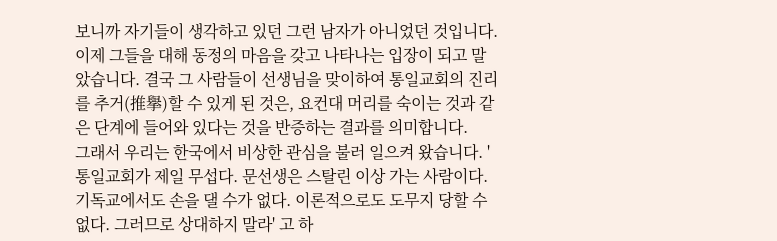보니까 자기들이 생각하고 있던 그런 남자가 아니었던 것입니다. 이제 그들을 대해 동정의 마음을 갖고 나타나는 입장이 되고 말았습니다. 결국 그 사람들이 선생님을 맞이하여 통일교회의 진리를 추거(推擧)할 수 있게 된 것은, 요컨대 머리를 숙이는 것과 같은 단계에 들어와 있다는 것을 반증하는 결과를 의미합니다.
그래서 우리는 한국에서 비상한 관심을 불러 일으켜 왔습니다. '통일교회가 제일 무섭다. 문선생은 스탈린 이상 가는 사람이다. 기독교에서도 손을 댈 수가 없다. 이론적으로도 도무지 당할 수 없다. 그러므로 상대하지 말라' 고 하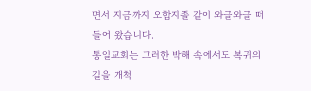면서 지금까지 오합지졸 같이 와글와글 떠들어 왔습니다.
통일교회는 그러한 박해 속에서도 복귀의 길을 개척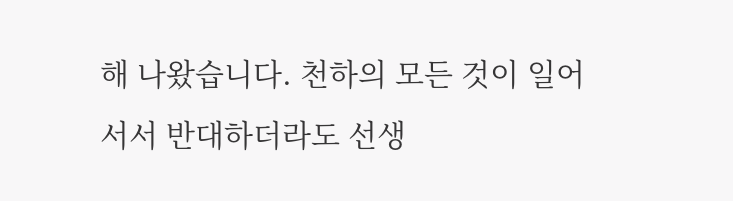해 나왔습니다. 천하의 모든 것이 일어서서 반대하더라도 선생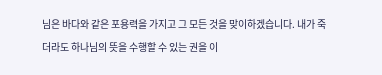님은 바다와 같은 포용력을 가지고 그 모든 것을 맞이하겠습니다. 내가 죽더라도 하나님의 뜻을 수행할 수 있는 권을 이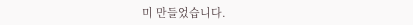미 만들었습니다.